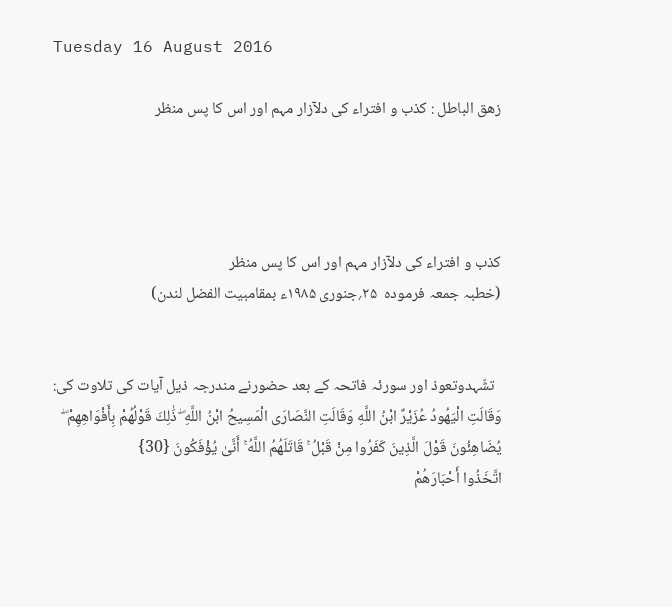Tuesday 16 August 2016

زھق الباطل : کذب و افتراء کی دلآزار مہم اور اس کا پس منظر




کذب و افتراء کی دلآزار مہم اور اس کا پس منظر
(خطبہ جمعہ فرمودہ  ۲۵؍جنوری ۱۹۸۵ء بمقامبیت الفضل لندن)


  تشّہدوتعوذ اور سورئہ فاتحہ کے بعد حضورنے مندرجہ ذیل آیات کی تلاوت کی:
وَقَالَتِ الْيَهُودُ عُزَيْرٌ ابْنُ اللَّهِ وَقَالَتِ النَّصَارَى الْمَسِيحُ ابْنُ اللَّهِ ۖ ذَٰلِكَ قَوْلُهُمْ بِأَفْوَاهِهِمْ ۖ يُضَاهِئُونَ قَوْلَ الَّذِينَ كَفَرُوا مِنْ قَبْلُ ۚ قَاتَلَهُمُ اللَّهُ ۚ أَنَّىٰ يُؤْفَكُونَ {30}
اتَّخَذُوا أَحْبَارَهُمْ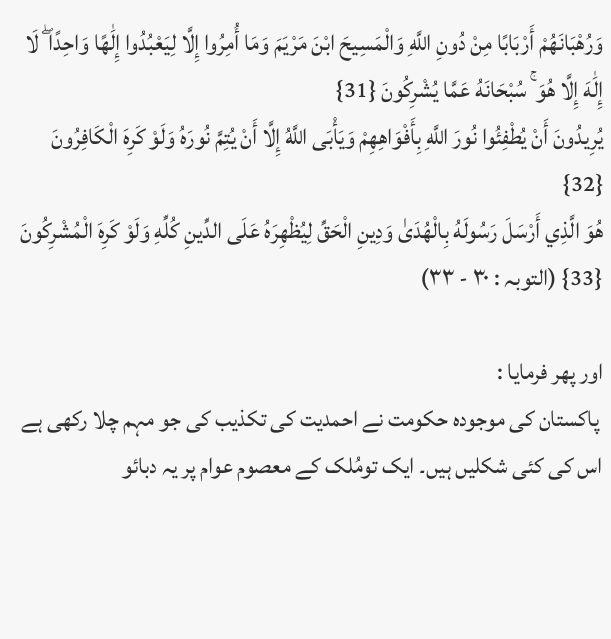وَرُهْبَانَهُمْ أَرْبَابًا مِنْ دُونِ اللَّهِ وَالْمَسِيحَ ابْنَ مَرْيَمَ وَمَا أُمِرُوا إِلَّا لِيَعْبُدُوا إِلَٰهًا وَاحِدًا ۖ لَا إِلَٰهَ إِلَّا هُوَ ۚ سُبْحَانَهُ عَمَّا يُشْرِكُونَ {31}
يُرِيدُونَ أَنْ يُطْفِئُوا نُورَ اللَّهِ بِأَفْوَاهِهِمْ وَيَأْبَى اللَّهُ إِلَّا أَنْ يُتِمَّ نُورَهُ وَلَوْ كَرِهَ الْكَافِرُونَ {32}
هُوَ الَّذِي أَرْسَلَ رَسُولَهُ بِالْهُدَىٰ وَدِينِ الْحَقِّ لِيُظْهِرَهُ عَلَى الدِّينِ كُلِّهِ وَلَوْ كَرِهَ الْمُشْرِكُونَ {33} (التوبہ : ۳۰ - ۳۳)

اور پھر فرمایا :
 پاکستان کی موجودہ حکومت نے احمدیت کی تکذیب کی جو مہم چلا رکھی ہے اس کی کئی شکلیں ہیں۔ ایک تومُلک کے معصوم عوام پر یہ دبائو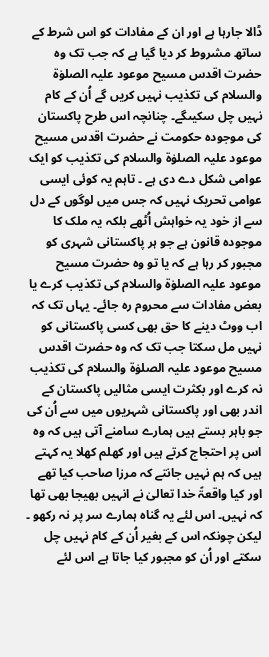ڈالا جارہا ہے اور ان کے مفادات کو اس شرط کے ساتھ مشروط کر دیا گیا ہے کہ جب تک وہ حضرت اقدس مسیح موعود علیہ الصلوٰۃ والسلام کی تکذیب نہیں کریں گے اُن کے کام نہیں چل سکیںگے۔ چنانچہ اس طرح پاکستان کی موجودہ حکومت نے حضرت اقدس مسیح موعود علیہ الصلوٰۃ والسلام کی تکذیب کو ایک عوامی شکل دے دی ہے ۔ تاہم یہ کوئی ایسی عوامی تحریک نہیں کہ جس میں لوگوں کے دل سے از خود یہ خواہش اُٹھے بلکہ یہ ملک کا موجودہ قانون ہے جو ہر پاکستانی شہری کو مجبور کر رہا ہے کہ یا تو وہ حضرت مسیح موعود علیہ الصلوٰۃ والسلام کی تکذیب کرے یا بعض مفادات سے محروم رہ جائے۔ یہاں تک کہ اب ووٹ دینے کا حق بھی کسی پاکستانی کو نہیں مل سکتا جب تک کہ وہ حضرت اقدس مسیح موعود علیہ الصلوٰۃ والسلام کی تکذیب نہ کرے اور بکثرت ایسی مثالیں پاکستان کے اندر بھی اور پاکستانی شہریوں میں سے اُن کی جو باہر بستے ہیں ہمارے سامنے آتی ہیں کہ وہ اس پر احتجاج کرتے ہیں اور کھلم کھلا یہ کہتے ہیں کہ ہم نہیں جانتے کہ مرزا صاحب کیا تھے اور کیا واقعۃً خدا تعالیٰ نے انہیں بھیجا بھی تھا کہ نہیں۔ اس لئے یہ گناہ ہمارے سر پر نہ رکھو ۔ لیکن چونکہ اس کے بغیر اُن کے کام نہیں چل سکتے اور اُن کو مجبور کیا جاتا ہے اس لئے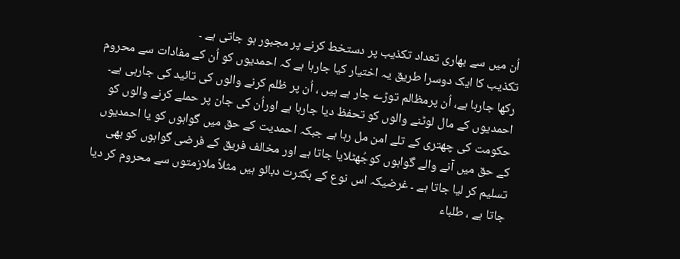اُن میں سے بھاری تعداد تکذیب پر دستخط کرنے پر مجبور ہو جاتی ہے ۔
تکذیب کا ایک دوسرا طریق یہ اختیار کیا جارہا ہے کہ احمدیوں کو اُن کے مفادات سے محروم رکھا جارہا ہے، اُن پرمظالم توڑے جار ہے ہیں ، اُن پر ظلم کرنے والوں کی تائید کی جارہی ہے۔ احمدیوں کے مال لوٹنے والوں کو تحفظ دیا جارہا ہے اوراُن کی جان پر حملے کرنے والوں کو حکومت کی چھتری کے تلے امن مل رہا ہے جبکہ احمدیت کے حق میں گواہوں کو یا احمدیوں کے حق میں آنے والے گواہوں کوجُھٹلایا جاتا ہے اور مخالف فریق کے فرضی گواہوں کو بھی تسلیم کر لیا جاتا ہے ۔ غرضیکہ اس نوع کے بکثرت دبائو ہیں مثلاً ملازمتوں سے محروم کر دیا جاتا ہے ، طلباء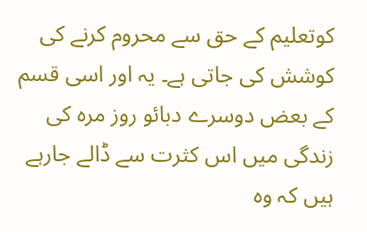کوتعلیم کے حق سے محروم کرنے کی کوشش کی جاتی ہے۔ یہ اور اسی قسم کے بعض دوسرے دبائو روز مرہ کی زندگی میں اس کثرت سے ڈالے جارہے ہیں کہ وہ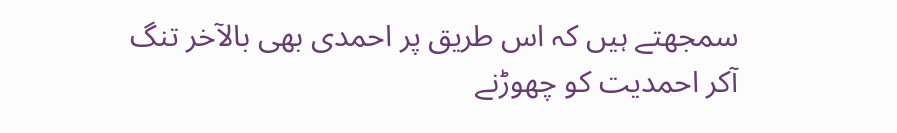سمجھتے ہیں کہ اس طریق پر احمدی بھی بالآخر تنگ آکر احمدیت کو چھوڑنے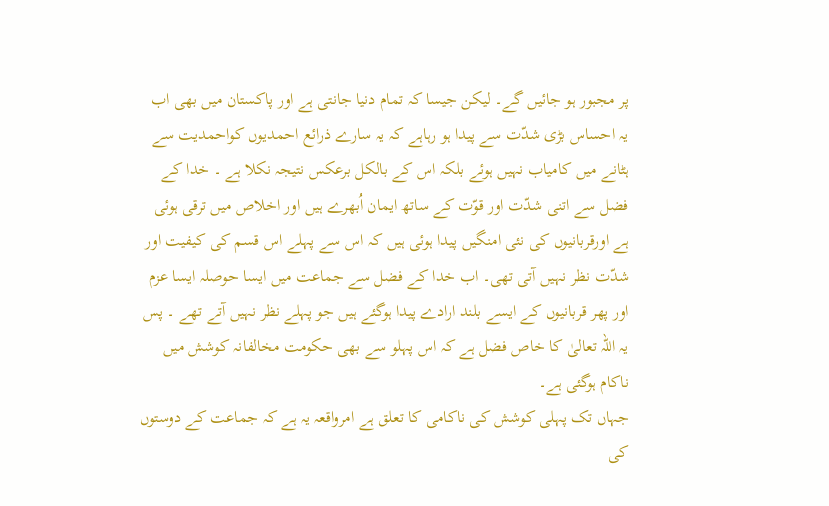پر مجبور ہو جائیں گے۔ لیکن جیسا کہ تمام دنیا جانتی ہے اور پاکستان میں بھی اب یہ احساس بڑی شدّت سے پیدا ہو رہاہے کہ یہ سارے ذرائع احمدیوں کواحمدیت سے ہٹانے میں کامیاب نہیں ہوئے بلکہ اس کے بالکل برعکس نتیجہ نکلا ہے ۔ خدا کے فضل سے اتنی شدّت اور قوّت کے ساتھ ایمان اُبھرے ہیں اور اخلاص میں ترقی ہوئی ہے اورقربانیوں کی نئی امنگیں پیدا ہوئی ہیں کہ اس سے پہلے اس قسم کی کیفیت اور شدّت نظر نہیں آتی تھی۔ اب خدا کے فضل سے جماعت میں ایسا حوصلہ ایسا عزم اور پھر قربانیوں کے ایسے بلند ارادے پیدا ہوگئے ہیں جو پہلے نظر نہیں آتے تھے ۔ پس یہ اللہ تعالیٰ کا خاص فضل ہے کہ اس پہلو سے بھی حکومت مخالفانہ کوشش میں ناکام ہوگئی ہے۔
جہاں تک پہلی کوشش کی ناکامی کا تعلق ہے امرواقعہ یہ ہے کہ جماعت کے دوستوں کی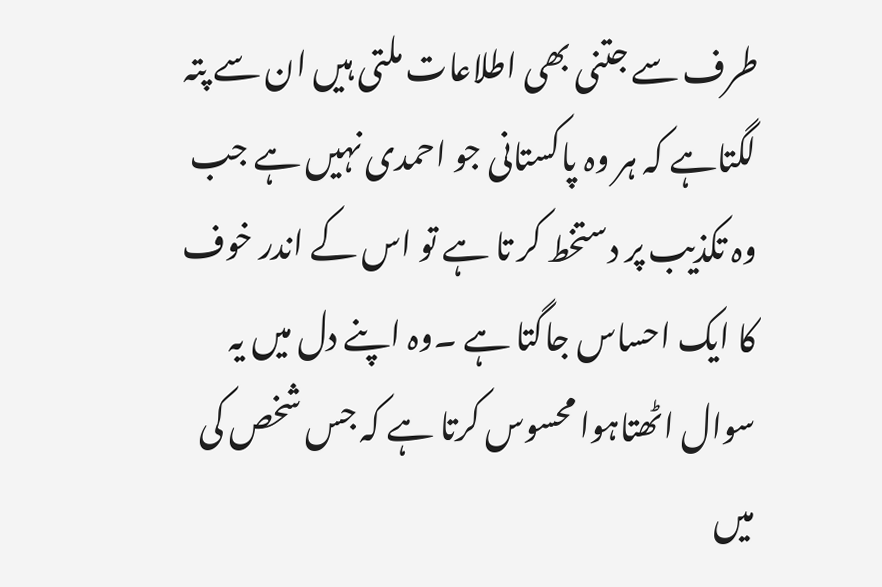طرف سے جتنی بھی اطلاعات ملتی ہیں ان سے پتہ لگتاہے کہ ہر وہ پاکستانی جو احمدی نہیں ہے جب وہ تکذیب پر دستخط کر تا ہے تو اس کے اندر خوف کا ایک احساس جاگتا ہے ۔وہ اپنے دل میں یہ سوال اٹھتاہوا محسوس کرتا ہے کہ جس شخص کی میں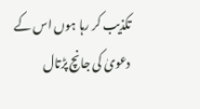تکذیب کر رہا ہوں اس کے دعویٰ کی جانچ پڑتال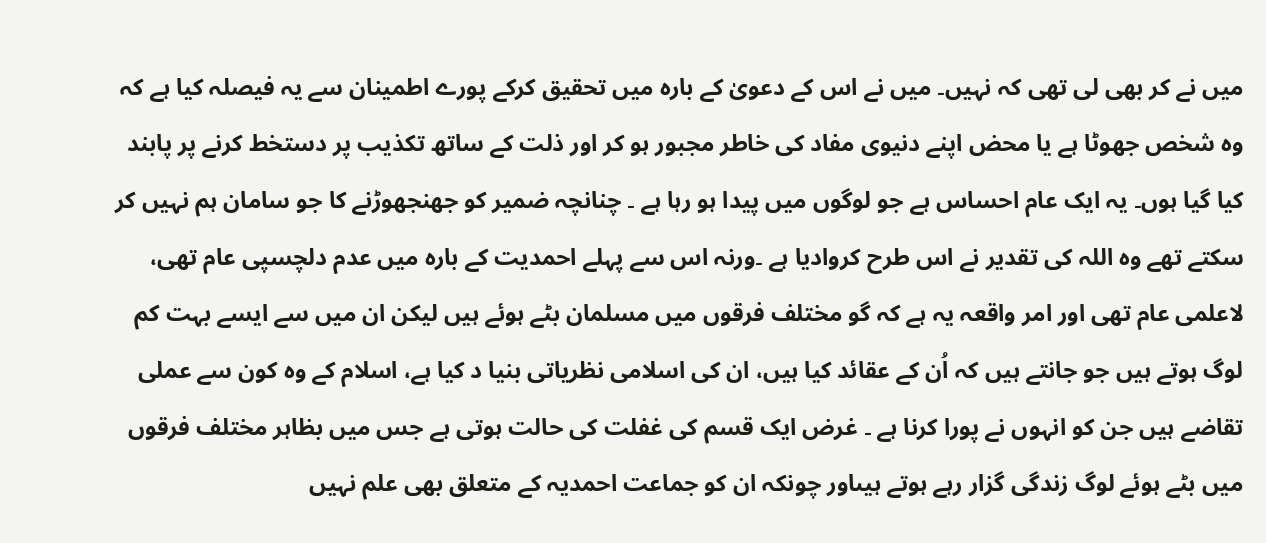میں نے کر بھی لی تھی کہ نہیں۔ میں نے اس کے دعویٰ کے بارہ میں تحقیق کرکے پورے اطمینان سے یہ فیصلہ کیا ہے کہ وہ شخص جھوٹا ہے یا محض اپنے دنیوی مفاد کی خاطر مجبور ہو کر اور ذلت کے ساتھ تکذیب پر دستخط کرنے پر پابند کیا گیا ہوں۔ یہ ایک عام احساس ہے جو لوگوں میں پیدا ہو رہا ہے ۔ چنانچہ ضمیر کو جھنجھوڑنے کا جو سامان ہم نہیں کر سکتے تھے وہ اللہ کی تقدیر نے اس طرح کروادیا ہے ۔ورنہ اس سے پہلے احمدیت کے بارہ میں عدم دلچسپی عام تھی، لاعلمی عام تھی اور امر واقعہ یہ ہے کہ گو مختلف فرقوں میں مسلمان بٹے ہوئے ہیں لیکن ان میں سے ایسے بہت کم لوگ ہوتے ہیں جو جانتے ہیں کہ اُن کے عقائد کیا ہیں، ان کی اسلامی نظریاتی بنیا د کیا ہے، اسلام کے وہ کون سے عملی تقاضے ہیں جن کو انہوں نے پورا کرنا ہے ۔ غرض ایک قسم کی غفلت کی حالت ہوتی ہے جس میں بظاہر مختلف فرقوں میں بٹے ہوئے لوگ زندگی گزار رہے ہوتے ہیںاور چونکہ ان کو جماعت احمدیہ کے متعلق بھی علم نہیں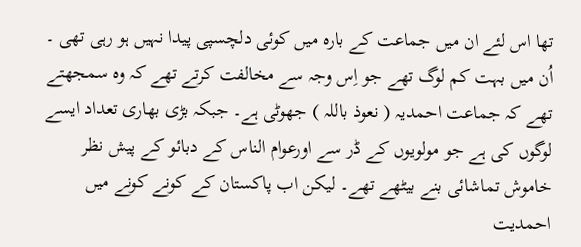تھا اس لئے ان میں جماعت کے بارہ میں کوئی دلچسپی پیدا نہیں ہو رہی تھی ۔ اُن میں بہت کم لوگ تھے جو اِس وجہ سے مخالفت کرتے تھے کہ وہ سمجھتے تھے کہ جماعت احمدیہ ( نعوذ باللہ ) جھوٹی ہے۔ جبکہ بڑی بھاری تعداد ایسے لوگوں کی ہے جو مولویوں کے ڈر سے اورعوام الناس کے دبائو کے پیش نظر خاموش تماشائی بنے بیٹھے تھے۔ لیکن اب پاکستان کے کونے کونے میں احمدیت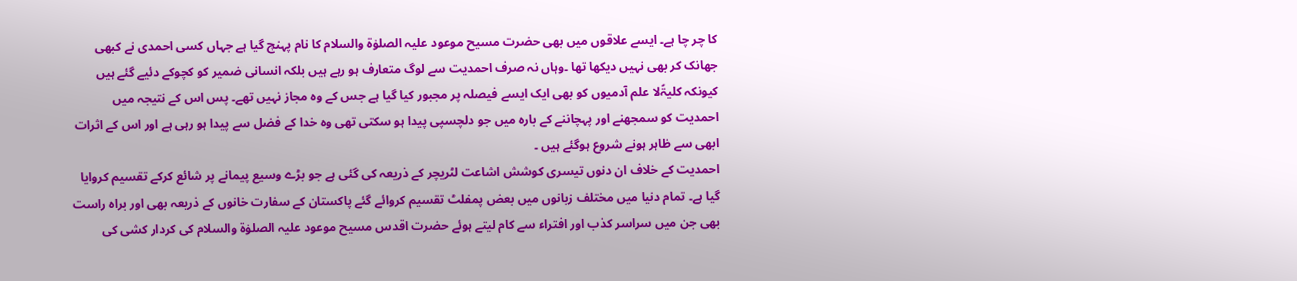کا چر چا ہے۔ ایسے علاقوں میں بھی حضرت مسیح موعود علیہ الصلوٰۃ والسلام کا نام پہنچ گیا ہے جہاں کسی احمدی نے کبھی جھانک کر بھی نہیں دیکھا تھا ۔وہاں نہ صرف احمدیت سے لوگ متعارف ہو رہے ہیں بلکہ انسانی ضمیر کو کچوکے دئیے گئے ہیں کیونکہ کلیۃًلا علم آدمیوں کو بھی ایک ایسے فیصلہ پر مجبور کیا گیا ہے جس کے وہ مجاز نہیں تھے۔ پس اس کے نتیجہ میں احمدیت کو سمجھنے اور پہچاننے کے بارہ میں جو دلچسپی پیدا ہو سکتی تھی وہ خدا کے فضل سے پیدا ہو رہی ہے اور اس کے اثرات ابھی سے ظاہر ہونے شروع ہوگئے ہیں ۔
احمدیت کے خلاف ان دنوں تیسری کوشش اشاعت لٹریچر کے ذریعہ کی گئی ہے جو بڑے وسیع پیمانے پر شائع کرکے تقسیم کروایا گیا ہے۔ تمام دنیا میں مختلف زبانوں میں بعض پمفلٹ تقسیم کروائے گئے پاکستان کے سفارت خانوں کے ذریعہ بھی اور براہ راست بھی جن میں سراسر کذب اور افتراء سے کام لیتے ہوئے حضرت اقدس مسیح موعود علیہ الصلوٰۃ والسلام کی کردار کشی کی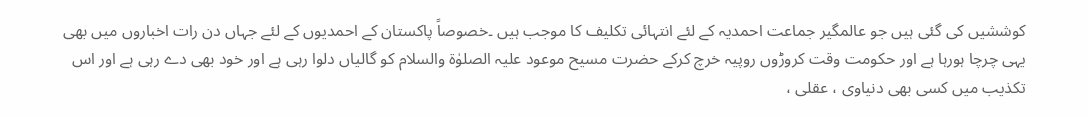کوششیں کی گئی ہیں جو عالمگیر جماعت احمدیہ کے لئے انتہائی تکلیف کا موجب ہیں ۔خصوصاً پاکستان کے احمدیوں کے لئے جہاں دن رات اخباروں میں بھی یہی چرچا ہورہا ہے اور حکومت وقت کروڑوں روپیہ خرچ کرکے حضرت مسیح موعود علیہ الصلوٰۃ والسلام کو گالیاں دلوا رہی ہے اور خود بھی دے رہی ہے اور اس تکذیب میں کسی بھی دنیاوی ، عقلی ،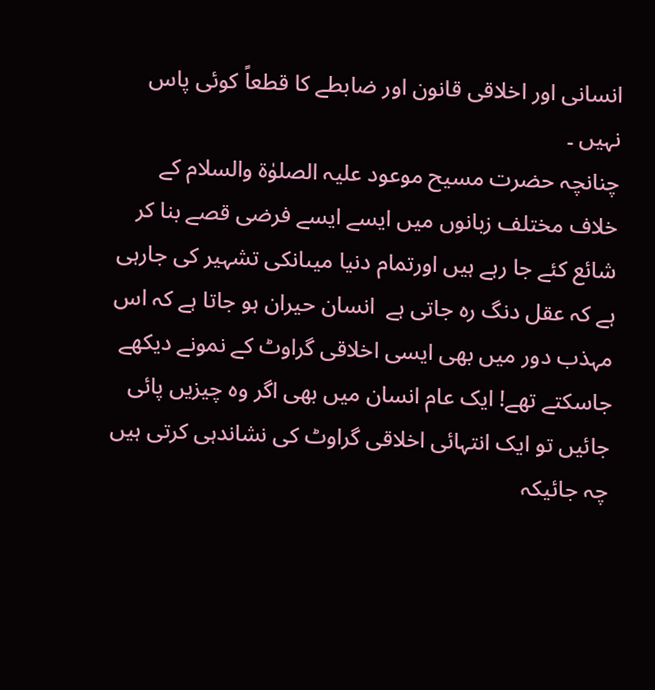انسانی اور اخلاقی قانون اور ضابطے کا قطعاً کوئی پاس نہیں ۔
چنانچہ حضرت مسیح موعود علیہ الصلوٰۃ والسلام کے خلاف مختلف زبانوں میں ایسے ایسے فرضی قصے بنا کر شائع کئے جا رہے ہیں اورتمام دنیا میںانکی تشہیر کی جارہی ہے کہ عقل دنگ رہ جاتی ہے  انسان حیران ہو جاتا ہے کہ اس مہذب دور میں بھی ایسی اخلاقی گراوٹ کے نمونے دیکھے جاسکتے تھے! ایک عام انسان میں بھی اگر وہ چیزیں پائی جائیں تو ایک انتہائی اخلاقی گراوٹ کی نشاندہی کرتی ہیں چہ جائیکہ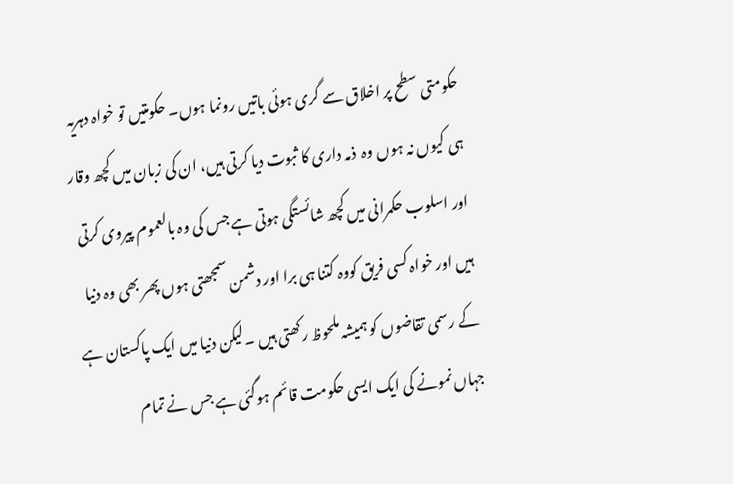حکومتی سطح پر اخلاق سے گری ہوئی باتیں رونما ہوں۔ حکومتیں تو خواہ دہریہ ہی کیوں نہ ہوں وہ  ذمہ داری کا ثبوت دیا کرتی ہیں، ان کی زبان میں کچھ وقار اور اسلوب حکمرانی میں کچھ شائستگی ہوتی ہے جس کی وہ بالعموم پیروی کرتی ہیں اور خواہ کسی فریق کووہ کتنا ہی برا اور دشمن سمجھتی ہوں پھر بھی وہ دنیا کے رسمی تقاضوں کو ہمیشہ ملحوظ رکھتی ہیں ۔لیکن دنیا میں ایک پاکستان ہے جہاں نمونے کی ایک ایسی حکومت قائم ہوگئی ہے جس نے تمام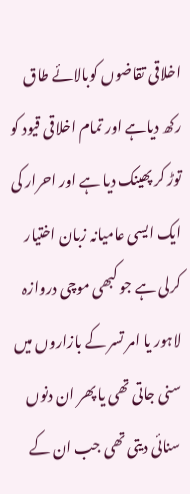اخلاقی تقاضوں کوبالائے طاق رکھ دیاہے اور تمام اخلاقی قیود کو توڑ کر پھینک دیا ہے اور احرار کی ایک ایسی عامیانہ زبان اختیار کرلی ہے جو کبھی موچی دروازہ لاہور یا امر تسر کے بازاروں میں سنی جاتی تھی یا پھر ان دنوں سنائی دیتی تھی جب ان کے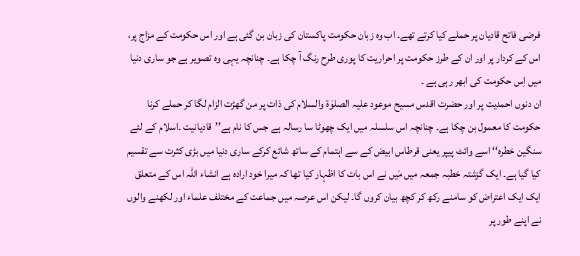فرضی فاتح قادیان پر حملے کیا کرتے تھے۔ اب وہ زبان حکومت پاکستان کی زبان بن گئی ہے اور اس حکومت کے مزاج پر، اس کے کردار پر اور ان کے طرز حکومت پر احراریت کا پوری طرح رنگ آ چکا ہے۔ چنانچہ یہی وہ تصویر ہے جو ساری دنیا میں اِس حکومت کی ابھر رہی ہے ۔
ان دنوں احمدیت پر اور حضرت اقدس مسیح موعود علیہ الصلوٰۃ والسلام کی ذات پر من گھڑت الزام لگا کر حملے کرنا حکومت کا معمول بن چکا ہے۔ چنانچہ اس سلسلہ میں ایک چھوٹا سا رسالہ ہے جس کا نام ہے’’قادیانیت ۔اسلام کے لئے سنگین خطرہ‘‘ اسے وائٹ پیپر یعنی قرطاس ابیض کے سے اہتمام کے ساتھ شائع کرکے ساری دنیا میں بڑی کثرت سے تقسیم کیا گیا ہے۔ ایک گزشتہ خطبہ جمعہ میں مَیں نے اس بات کا اظہار کیا تھا کہ میرا خود ارادہ ہے انشاء اللہ اس کے متعلق ایک ایک اعتراض کو سامنے رکھ کر کچھ بیان کروں گا۔ لیکن اس عرصہ میں جماعت کے مختلف علماء اور لکھنے والوں نے اپنے طور پر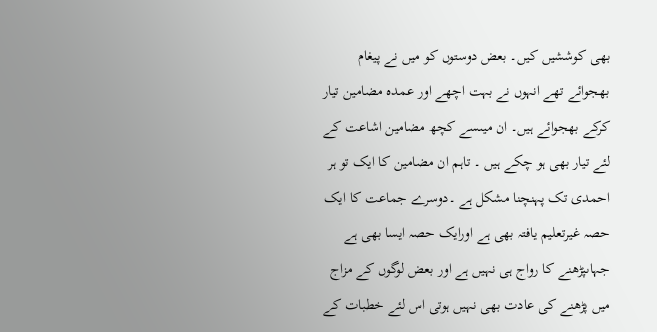بھی کوششیں کیں۔ بعض دوستوں کو میں نے پیغام بھجوائے تھے انہوں نے بہت اچھے اور عمدہ مضامین تیار کرکے بھجوائے ہیں۔ ان میںسے کچھ مضامین اشاعت کے لئے تیار بھی ہو چکے ہیں ۔ تاہم ان مضامین کا ایک تو ہر احمدی تک پہنچنا مشکل ہے ۔دوسرے جماعت کا ایک حصہ غیرتعلیم یافتہ بھی ہے اورایک حصہ ایسا بھی ہے جہاںپڑھنے کا رواج ہی نہیں ہے اور بعض لوگوں کے مزاج میں پڑھنے کی عادت بھی نہیں ہوتی اس لئے خطبات کے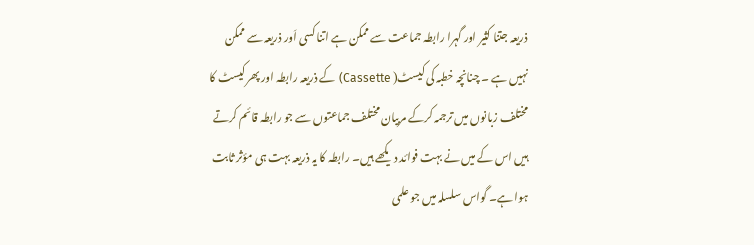ذریعہ جتنا کثیر اور گہرا رابطہ جماعت سے ممکن ہے اتنا کسی اَور ذریعہ سے ممکن نہیں ہے ۔ چنانچہ خطبہ کی کیسٹ( Cassette) کے ذریعہ رابطہ اور پھر کیسٹ کا مختلف زبانوں میں ترجمہ کرکے مربیان مختلف جماعتوں سے جو رابطہ قائم کرتے ہیں اس کے میں نے بہت فوائد دیکھے ہیں۔ رابطہ کا یہ ذریعہ بہت ہی مؤثر ثابت ہوا ہے۔ گواس سلسلہ میں جو علمی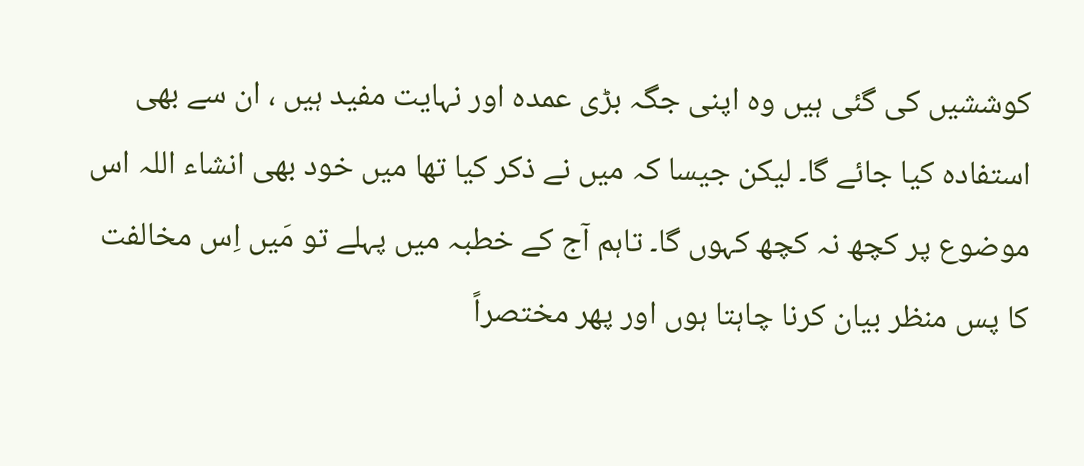کوششیں کی گئی ہیں وہ اپنی جگہ بڑی عمدہ اور نہایت مفید ہیں ، ان سے بھی استفادہ کیا جائے گا۔ لیکن جیسا کہ میں نے ذکر کیا تھا میں خود بھی انشاء اللہ اس موضوع پر کچھ نہ کچھ کہوں گا۔ تاہم آج کے خطبہ میں پہلے تو مَیں اِس مخالفت کا پس منظر بیان کرنا چاہتا ہوں اور پھر مختصراً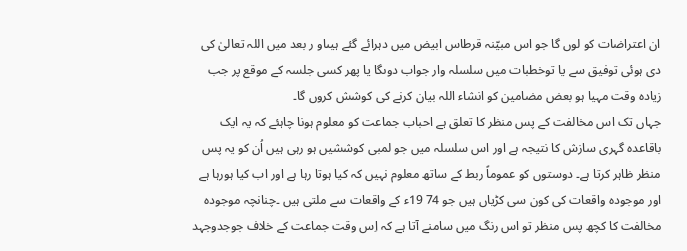ان اعتراضات کو لوں گا جو اس مبیّنہ قرطاس ابیض میں دہرائے گئے ہیںاو ر بعد میں اللہ تعالیٰ کی دی ہوئی توفیق سے یا توخطبات میں سلسلہ وار جواب دوںگا یا پھر کسی جلسہ کے موقع پر جب زیادہ وقت مہیا ہو بعض مضامین کو انشاء اللہ بیان کرنے کی کوشش کروں گا۔
جہاں تک اس مخالفت کے پس منظر کا تعلق ہے احباب جماعت کو معلوم ہونا چاہئے کہ یہ ایک باقاعدہ گہری سازش کا نتیجہ ہے اور اس سلسلہ میں جو لمبی کوششیں ہو رہی ہیں اُن کو یہ پس منظر ظاہر کرتا ہے۔ دوستوں کو عموماً ربط کے ساتھ معلوم نہیں کہ کیا ہوتا رہا ہے اور اب کیا ہورہا ہے اور موجودہ واقعات کی کون سی کڑیاں ہیں جو 74 19ء کے واقعات سے ملتی ہیں ۔چنانچہ موجودہ مخالفت کا کچھ پس منظر تو اس رنگ میں سامنے آتا ہے کہ اِس وقت جماعت کے خلاف جوجدوجہد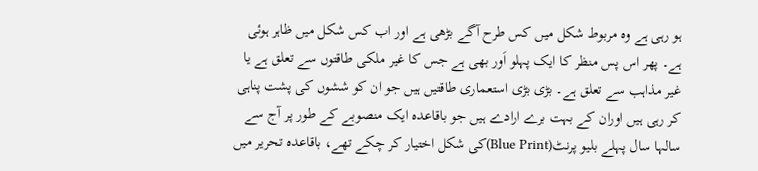ہو رہی ہے وہ مربوط شکل میں کس طرح آگے بڑھی ہے اور اب کس شکل میں ظاہر ہوئی ہے۔ پھر اس پس منظر کا ایک پہلو اَور بھی ہے جس کا غیر ملکی طاقتوں سے تعلق ہے یا غیر مذاہب سے تعلق ہے۔ بڑی بڑی استعماری طاقتیں ہیں جو ان کو ششوں کی پشت پناہی کر رہی ہیں اوران کے بہت برے ارادے ہیں جو باقاعدہ ایک منصوبے کے طور پر آج سے سالہا سال پہلے بلیو پرنٹ(Blue Print)کی شکل اختیار کر چکے تھے، باقاعدہ تحریر میں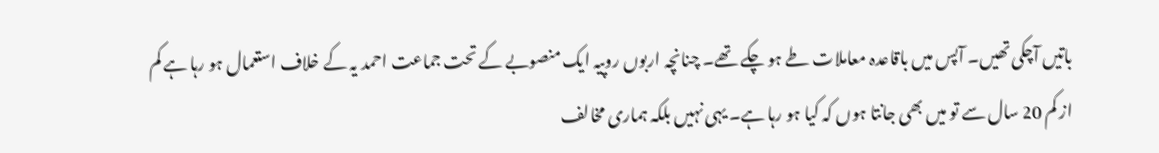باتیں آچکی تھیں۔ آپس میں باقاعدہ معاملات طے ہو چکے تھے۔ چنانچہ اربوں روپیہ ایک منصوبے کے تحت جماعت احمد یہ کے خلاف استعمال ہو رہا ہے کم از کم 20 سال سے تو میں بھی جانتا ہوں کہ کیا ہو رہا ہے۔ یہی نہیں بلکہ ہماری مخالف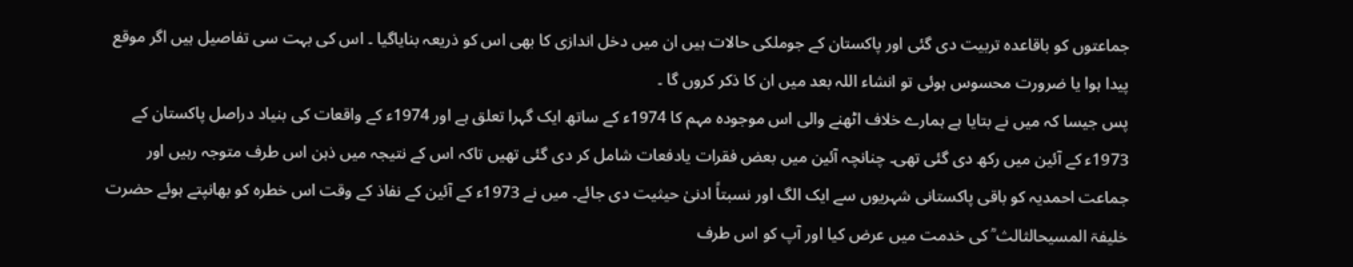جماعتوں کو باقاعدہ تربیت دی گئی اور پاکستان کے جوملکی حالات ہیں ان میں دخل اندازی کا بھی اس کو ذریعہ بنایاگیا ۔ اس کی بہت سی تفاصیل ہیں اگر موقع پیدا ہوا یا ضرورت محسوس ہوئی تو انشاء اللہ بعد میں ان کا ذکر کروں گا ۔
پس جیسا کہ میں نے بتایا ہے ہمارے خلاف اٹھنے والی اس موجودہ مہم کا 1974ء کے ساتھ ایک گہرا تعلق ہے اور 1974ء کے واقعات کی بنیاد دراصل پاکستان کے 1973ء کے آئین میں رکھ دی گئی تھی۔ چنانچہ آئین میں بعض فقرات یادفعات شامل کر دی گئی تھیں تاکہ اس کے نتیجہ میں ذہن اس طرف متوجہ رہیں اور جماعت احمدیہ کو باقی پاکستانی شہریوں سے ایک الگ اور نسبتاً ادنیٰ حیثیت دی جائے۔ میں نے 1973ء کے آئین کے نفاذ کے وقت اس خطرہ کو بھانپتے ہوئے حضرت خلیفۃ المسیحالثالث ؒ کی خدمت میں عرض کیا اور آپ کو اس طرف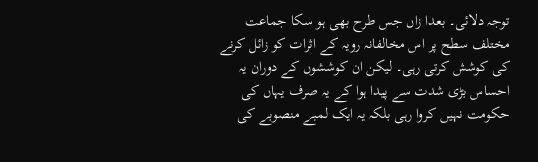توجہ دلائی۔ بعدا زاں جس طرح بھی ہو سکا جماعت مختلف سطح پر اس مخالفانہ رویہ کے اثرات کو زائل کرنے کی کوشش کرتی رہی۔ لیکن ان کوششوں کے دوران یہ احساس بڑی شدت سے پیدا ہوا کے یہ صرف یہاں کی حکومت نہیں کروا رہی بلکہ یہ ایک لمبے منصوبے کی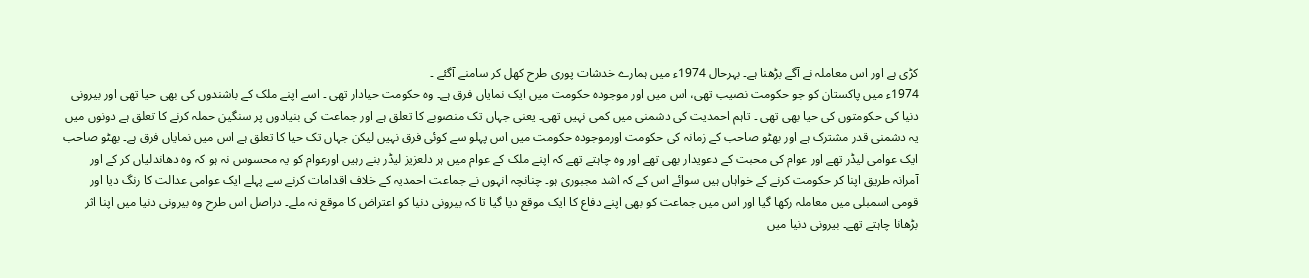کڑی ہے اور اس معاملہ نے آگے بڑھنا ہے۔ بہرحال 1974ء میں ہمارے خدشات پوری طرح کھل کر سامنے آگئے ۔
1974ء میں پاکستان کو جو حکومت نصیب تھی، اس میں اور موجودہ حکومت میں ایک نمایاں فرق ہے۔ وہ حکومت حیادار تھی ۔ اسے اپنے ملک کے باشندوں کی بھی حیا تھی اور بیرونی دنیا کی حکومتوں کی حیا بھی تھی ۔ تاہم احمدیت کی دشمنی میں کمی نہیں تھی۔ یعنی جہاں تک منصوبے کا تعلق ہے اور جماعت کی بنیادوں پر سنگین حملہ کرنے کا تعلق ہے دونوں میں یہ دشمنی قدر مشترک ہے اور بھٹو صاحب کے زمانہ کی حکومت اورموجودہ حکومت میں اس پہلو سے کوئی فرق نہیں لیکن جہاں تک حیا کا تعلق ہے اس میں نمایاں فرق ہے۔ بھٹو صاحب ایک عوامی لیڈر تھے اور عوام کی محبت کے دعویدار بھی تھے اور وہ چاہتے تھے کہ اپنے ملک کے عوام میں ہر دلعزیز لیڈر بنے رہیں اورعوام کو یہ محسوس نہ ہو کہ وہ دھاندلیاں کر کے اور آمرانہ طریق اپنا کر حکومت کرنے کے خواہاں ہیں سوائے اس کے کہ اشد مجبوری ہو۔ چنانچہ انہوں نے جماعت احمدیہ کے خلاف اقدامات کرنے سے پہلے ایک عوامی عدالت کا رنگ دیا اور قومی اسمبلی میں معاملہ رکھا گیا اور اس میں جماعت کو بھی اپنے دفاع کا ایک موقع دیا گیا تا کہ بیرونی دنیا کو اعتراض کا موقع نہ ملے۔ دراصل اس طرح وہ بیرونی دنیا میں اپنا اثر بڑھانا چاہتے تھے۔ بیرونی دنیا میں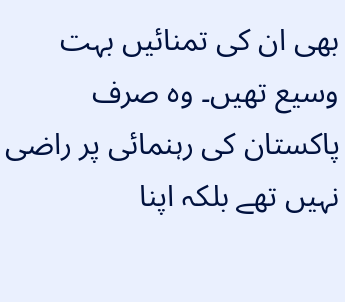بھی ان کی تمنائیں بہت وسیع تھیں۔ وہ صرف پاکستان کی رہنمائی پر راضی نہیں تھے بلکہ اپنا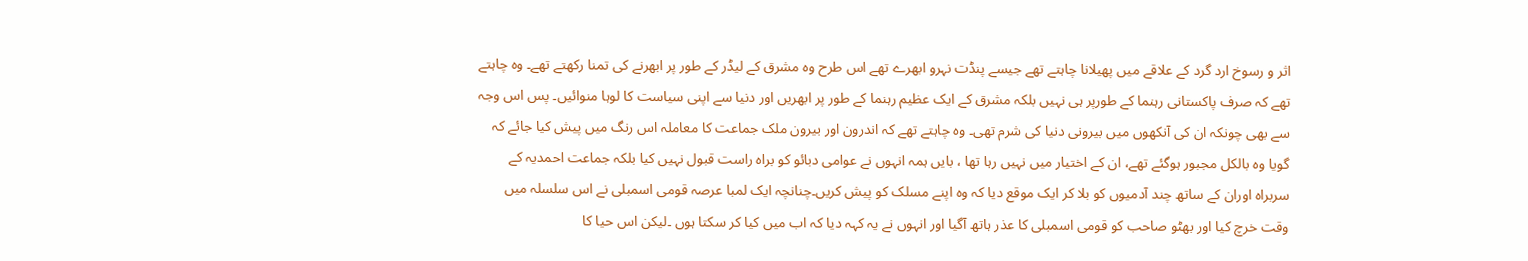اثر و رسوخ ارد گرد کے علاقے میں پھیلانا چاہتے تھے جیسے پنڈت نہرو ابھرے تھے اس طرح وہ مشرق کے لیڈر کے طور پر ابھرنے کی تمنا رکھتے تھے۔ وہ چاہتے تھے کہ صرف پاکستانی رہنما کے طورپر ہی نہیں بلکہ مشرق کے ایک عظیم رہنما کے طور پر ابھریں اور دنیا سے اپنی سیاست کا لوہا منوائیں۔ پس اس وجہ سے بھی چونکہ ان کی آنکھوں میں بیرونی دنیا کی شرم تھی۔ وہ چاہتے تھے کہ اندرون اور بیرون ملک جماعت کا معاملہ اس رنگ میں پیش کیا جائے کہ گویا وہ بالکل مجبور ہوگئے تھے، ان کے اختیار میں نہیں رہا تھا ، بایں ہمہ انہوں نے عوامی دبائو کو براہ راست قبول نہیں کیا بلکہ جماعت احمدیہ کے سربراہ اوران کے ساتھ چند آدمیوں کو بلا کر ایک موقع دیا کہ وہ اپنے مسلک کو پیش کریں۔چنانچہ ایک لمبا عرصہ قومی اسمبلی نے اس سلسلہ میں وقت خرچ کیا اور بھٹو صاحب کو قومی اسمبلی کا عذر ہاتھ آگیا اور انہوں نے یہ کہہ دیا کہ اب میں کیا کر سکتا ہوں ۔لیکن اس حیا کا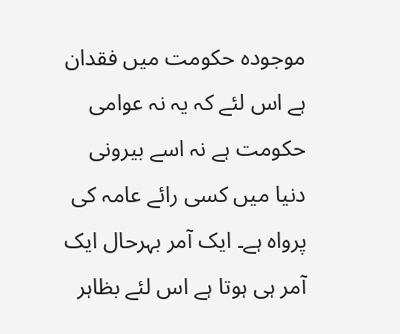موجودہ حکومت میں فقدان ہے اس لئے کہ یہ نہ عوامی حکومت ہے نہ اسے بیرونی دنیا میں کسی رائے عامہ کی پرواہ ہے۔ ایک آمر بہرحال ایک آمر ہی ہوتا ہے اس لئے بظاہر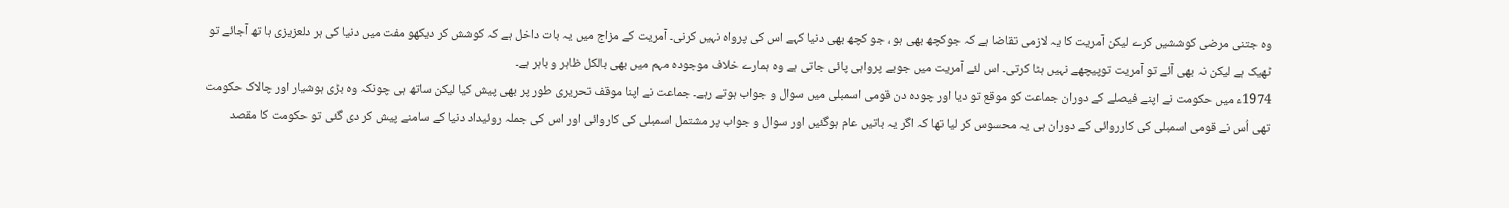وہ جتنی مرضی کوششیں کرے لیکن آمریت کا یہ لازمی تقاضا ہے کہ جوکچھ بھی ہو ، جو کچھ بھی دنیا کہے اس کی پرواہ نہیں کرنی۔ آمریت کے مزاج میں یہ بات داخل ہے کہ کوشش کر دیکھو مفت میں دنیا کی ہر دلعزیزی ہا تھ آجائے تو ٹھیک ہے لیکن نہ بھی آئے تو آمریت توپیچھے نہیں ہٹا کرتی۔ اس لئے آمریت میں جوبے پرواہی پائی جاتی ہے وہ ہمارے خلاف موجودہ مہم میں بھی بالکل ظاہر و باہر ہے۔
1974ء میں حکومت نے اپنے فیصلے کے دوران جماعت کو موقع تو دیا اور چودہ دن قومی اسمبلی میں سوال و جواب ہوتے رہے۔ جماعت نے اپنا موقف تحریری طور پر بھی پیش کیا لیکن ساتھ ہی چونکہ وہ بڑی ہوشیار اور چالاک حکومت تھی اُس نے قومی اسمبلی کی کارروائی کے دوران ہی یہ محسوس کر لیا تھا کہ اگر یہ باتیں عام ہوگئیں اور سوال و جواب پر مشتمل اسمبلی کی کاروائی اور اس کی جملہ روئیداد دنیا کے سامنے پیش کر دی گئی تو حکومت کا مقصد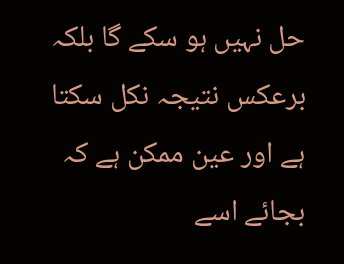حل نہیں ہو سکے گا بلکہ برعکس نتیجہ نکل سکتا ہے اور عین ممکن ہے کہ بجائے اسے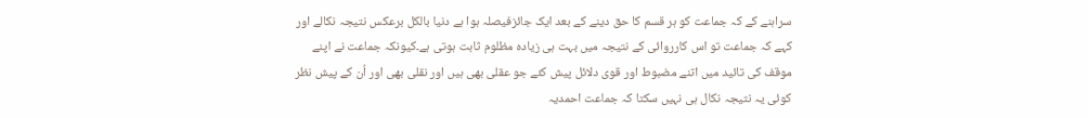سراہنے کے کہ جماعت کو ہر قسم کا حق دینے کے بعد ایک جائزفیصلہ ہوا ہے دنیا بالکل برعکس نتیجہ نکالے اور کہے کہ جماعت تو اس کارروائی کے نتیجہ میں بہت ہی زیادہ مظلوم ثابت ہوتی ہے۔کیونکہ جماعت نے اپنے موقف کی تائید میں اتنے مضبوط اور قوی دلائل پیش کئے جو عقلی بھی ہیں اور نقلی بھی اور اُن کے پیش نظر کوئی یہ نتیجہ نکال ہی نہیں سکتا کہ جماعت احمدیہ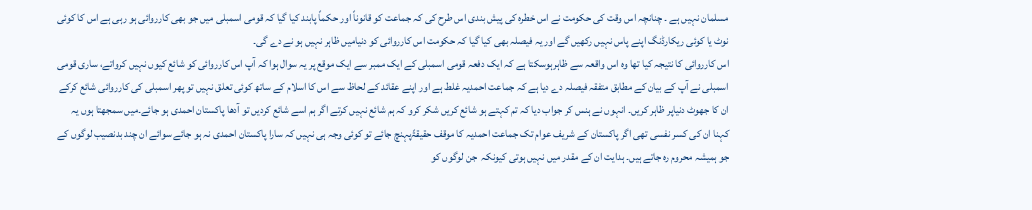مسلمان نہیں ہے ۔ چنانچہ اس وقت کی حکومت نے اس خطرہ کی پیش بندی اس طرح کی کہ جماعت کو قانوناً اور حکماً پابند کیا گیا کہ قومی اسمبلی میں جو بھی کارروائی ہو رہی ہے اس کا کوئی نوٹ یا کوئی ریکارڈنگ اپنے پاس نہیں رکھیں گے اور یہ فیصلہ بھی کیا گیا کہ حکومت اس کارروائی کو دنیامیں ظاہر نہیں ہو نے دے گی۔
اس کارروائی کا نتیجہ کیا تھا وہ اس واقعہ سے ظاہرہوسکتا ہے کہ ایک دفعہ قومی اسمبلی کے ایک ممبر سے ایک موقع پر یہ سوال ہوا کہ آپ اس کارروائی کو شائع کیوں نہیں کرواتے، ساری قومی اسمبلی نے آپ کے بیان کے مطابق متفقہ فیصلہ دے دیا ہے کہ جماعت احمدیہ غلط ہے اور اپنے عقائد کے لحاظ سے اس کا اسلام کے ساتھ کوئی تعلق نہیں تو پھر اسمبلی کی کارروائی شائع کرکے ان کا جھوٹ دنیاپر ظاہر کریں۔ انہوں نے ہنس کر جواب دیا کہ تم کہتے ہو شائع کریں شکر کرو کہ ہم شائع نہیں کرتے اگر ہم اسے شائع کردیں تو آدھا پاکستان احمدی ہو جائے۔میں سمجھتا ہوں یہ کہنا ان کی کسر نفسی تھی اگر پاکستان کے شریف عوام تک جماعت احمدیہ کا موقف حقیقۃًپہنچ جائے تو کوئی وجہ ہی نہیں کہ سارا پاکستان احمدی نہ ہو جائے سوائے ان چند بدنصیب لوگوں کے جو ہمیشہ محروم رہ جاتے ہیں۔ ہدایت ان کے مقدر میں نہیں ہوتی کیونکہ  جن لوگوں کو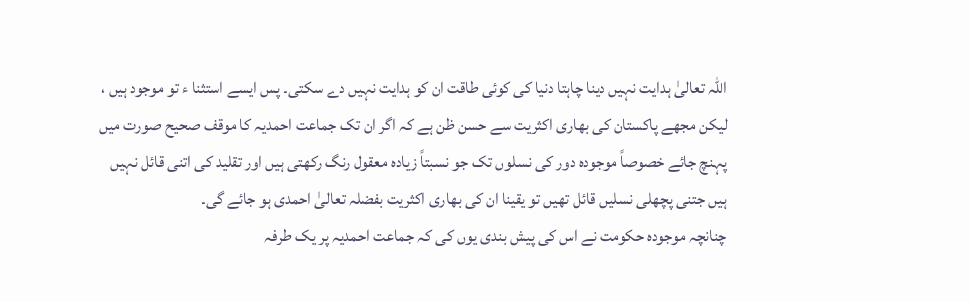اللہ تعالیٰ ہدایت نہیں دینا چاہتا دنیا کی کوئی طاقت ان کو ہدایت نہیں دے سکتی۔ پس ایسے استثنا ء تو موجود ہیں ، لیکن مجھے پاکستان کی بھاری اکثریت سے حسن ظن ہے کہ اگر ان تک جماعت احمدیہ کا موقف صحیح صورت میں پہنچ جائے خصوصاً موجودہ دور کی نسلوں تک جو نسبتاً زیادہ معقول رنگ رکھتی ہیں اور تقلید کی اتنی قائل نہیں ہیں جتنی پچھلی نسلیں قائل تھیں تو یقینا ان کی بھاری اکثریت بفضلہ تعالیٰ احمدی ہو جائے گی۔
چنانچہ موجودہ حکومت نے اس کی پیش بندی یوں کی کہ جماعت احمدیہ پر یک طرفہ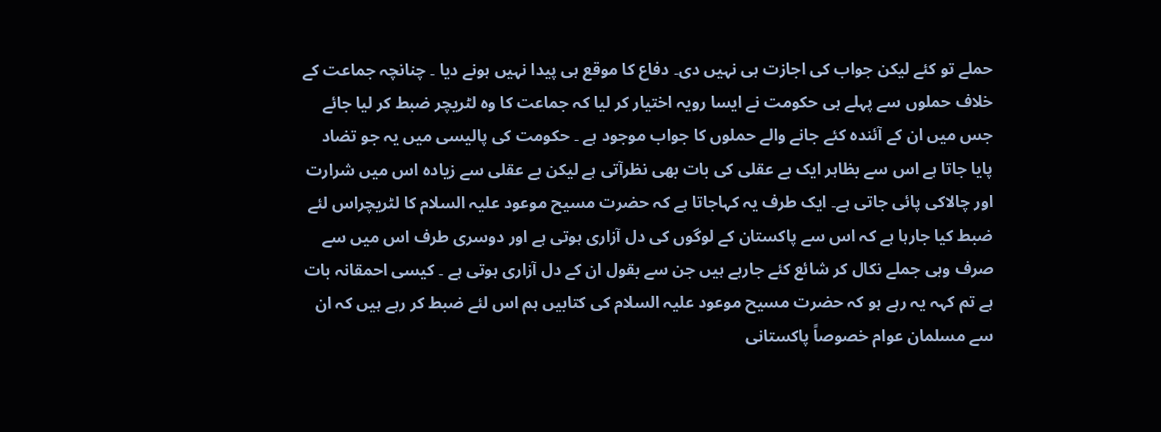حملے تو کئے لیکن جواب کی اجازت ہی نہیں دی۔ دفاع کا موقع ہی پیدا نہیں ہونے دیا ۔ چنانچہ جماعت کے خلاف حملوں سے پہلے ہی حکومت نے ایسا رویہ اختیار کر لیا کہ جماعت کا وہ لٹریچر ضبط کر لیا جائے جس میں ان کے آئندہ کئے جانے والے حملوں کا جواب موجود ہے ۔ حکومت کی پالیسی میں یہ جو تضاد پایا جاتا ہے اس سے بظاہر ایک بے عقلی کی بات بھی نظرآتی ہے لیکن بے عقلی سے زیادہ اس میں شرارت اور چالاکی پائی جاتی ہے۔ ایک طرف یہ کہاجاتا ہے کہ حضرت مسیح موعود علیہ السلام کا لٹریچراس لئے ضبط کیا جارہا ہے کہ اس سے پاکستان کے لوگوں کی دل آزاری ہوتی ہے اور دوسری طرف اس میں سے صرف وہی جملے نکال کر شائع کئے جارہے ہیں جن سے بقول ان کے دل آزاری ہوتی ہے ۔ کیسی احمقانہ بات ہے تم کہہ یہ رہے ہو کہ حضرت مسیح موعود علیہ السلام کی کتابیں ہم اس لئے ضبط کر رہے ہیں کہ ان سے مسلمان عوام خصوصاً پاکستانی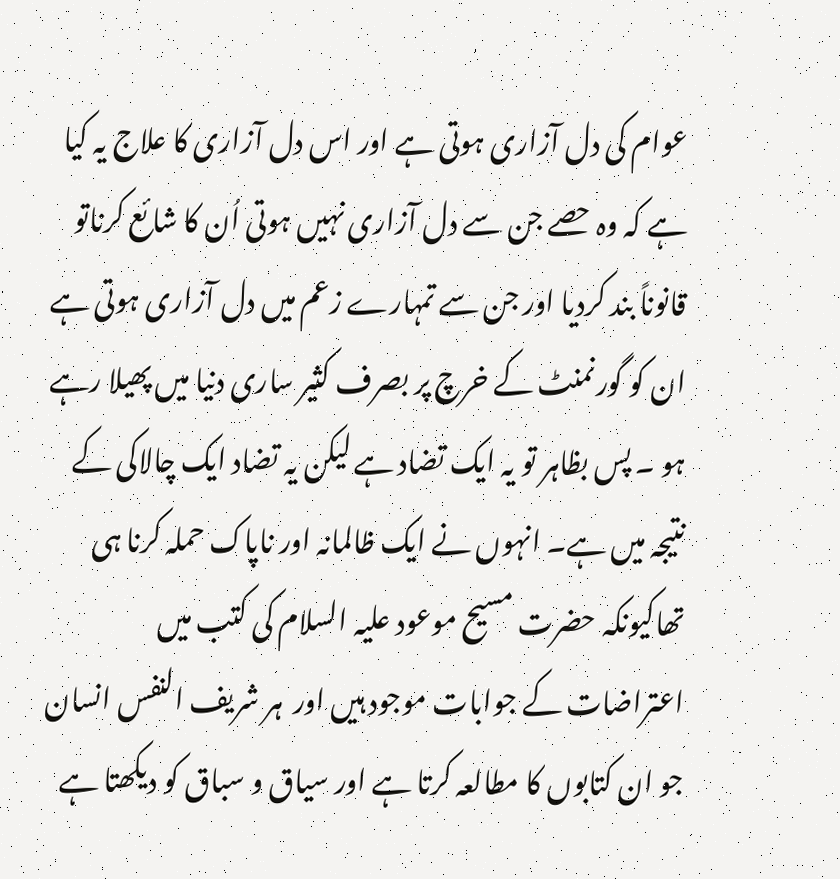عوام کی دل آزاری ہوتی ہے اور اس دل آزاری کا علاج یہ کیا ہے کہ وہ حصے جن سے دل آزاری نہیں ہوتی اُن کا شائع کرناتو قانوناً بند کردیا اور جن سے تمہارے زعم میں دل آزاری ہوتی ہے ان کو گورنمنٹ کے خرچ پر بصرف کثیر ساری دنیا میں پھیلا رہے ہو ۔ پس بظاہر تو یہ ایک تضاد ہے لیکن یہ تضاد ایک چالاکی کے نتیجہ میں ہے۔ انہوں نے ایک ظالمانہ اور ناپاک حملہ کرنا ہی تھاکیونکہ حضرت مسیح موعود علیہ السلام کی کتب میں اعتراضات کے جوابات موجود ہیں اور  ہر شریف النفس انسان جو ان کتابوں کا مطالعہ کرتا ہے اور سیاق و سباق کو دیکھتا ہے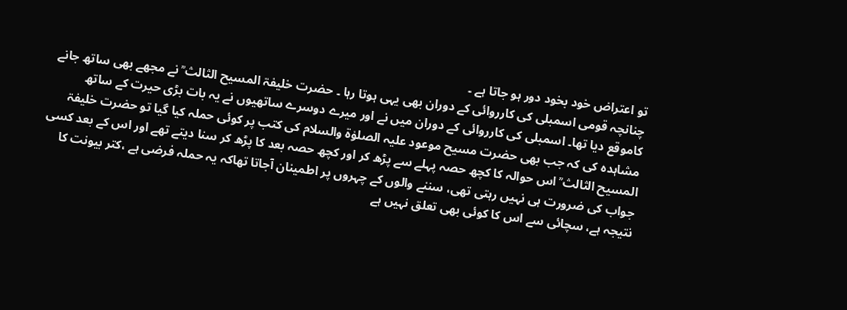تو اعتراض خود بخود دور ہو جاتا ہے ۔
چنانچہ قومی اسمبلی کی کارروائی کے دوران بھی یہی ہوتا رہا ۔ حضرت خلیفۃ المسیح الثالث ؒ نے مجھے بھی ساتھ جانے کاموقع دیا تھا۔ اسمبلی کی کارروائی کے دوران میں نے اور میرے دوسرے ساتھیوں نے یہ بات بڑی حیرت کے ساتھ مشاہدہ کی کہ جب بھی حضرت مسیح موعود علیہ الصلوٰۃ والسلام کی کتب پر کوئی حملہ کیا گیا تو حضرت خلیفۃ المسیح الثالث ؒ اس حوالہ کا کچھ حصہ پہلے سے پڑھ کر اور کچھ حصہ بعد کا پڑھ کر سنا دیتے تھے اور اس کے بعد کسی جواب کی ضرورت ہی نہیں رہتی تھی، سننے والوں کے چہروں پر اطمینان آجاتا تھاکہ یہ حملہ فرضی ہے ،کتر بیونت کا نتیجہ ہے، سچائی سے اس کا کوئی بھی تعلق نہیں ہے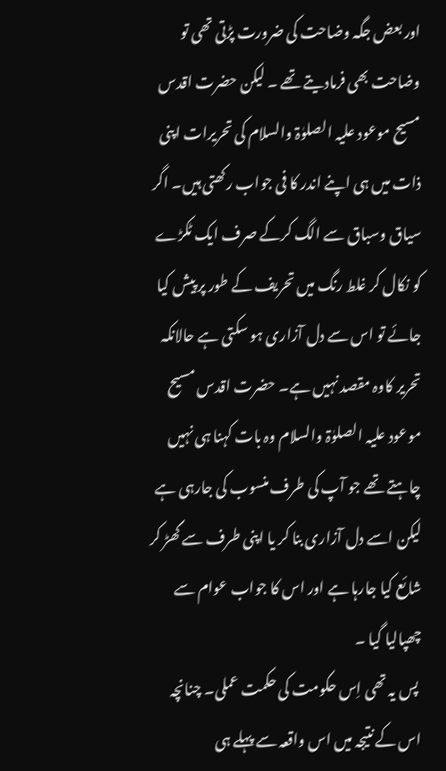اور بعض جگہ وضاحت کی ضرورت پڑتی تھی تو وضاحت بھی فرمادیتے تھے ۔ لیکن حضرت اقدس مسیح موعود علیہ الصلوٰۃ والسلام کی تحریرات اپنی ذات میں ہی اپنے اندر کا فی جواب رکھتی ہیں۔ اگر سیاق وسباق سے الگ کرکے صرف ایک ٹکڑے کو نکال کر غلط رنگ میں تحریف کے طور پر پیش کیا جائے تو اس سے دل آزاری ہو سکتی ہے حالانکہ تحریر کاوہ مقصد نہیں ہے۔ حضرت اقدس مسیح موعود علیہ الصلوٰۃ والسلام وہ بات کہنا ہی نہیں چاہتے تھے جو آپ کی طرف منسوب کی جارہی ہے لیکن اسے دل آزاری بنا کر یا اپنی طرف سے گھڑ کر شائع کیا جارہا ہے اور اس کا جواب عوام سے چھپالیا گیا ۔
 پس یہ تھی اِس حکومت کی حکمت عملی۔ چنانچہ اس کے نتیجہ میں اس واقعہ سے پہلے ہی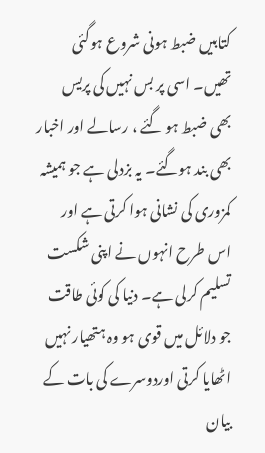کتابیں ضبط ہونی شروع ہوگئی تھیں۔ اسی پر بس نہیں کی پریس بھی ضبط ہو گئے ، رسالے اور اخبار بھی بند ہوگئے۔ یہ بزدلی ہے جو ہمیشہ کمزوری کی نشانی ہوا کرتی ہے اور اس طرح انہوں نے اپنی شکست تسلیم کرلی ہے۔ دنیا کی کوئی طاقت جو دلائل میں قوی ہو وہ ہتھیار نہیں اٹھایا کرتی اوردوسرے کی بات کے بیان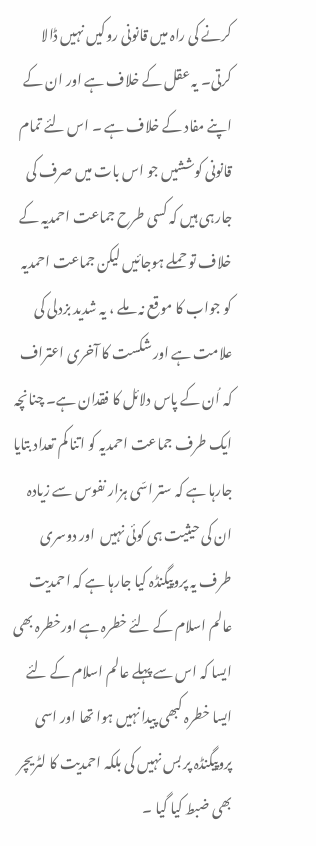کرنے کی راہ میں قانونی روکیں نہیں ڈالا کرتی۔ یہ عقل کے خلاف ہے اور ان کے اپنے مفاد کے خلاف ہے ۔ اس لئے تمام قانونی کوششیں جو اس بات میں صرف کی جارہی ہیں کہ کسی طرح جماعت احمدیہ کے خلاف تو حملے ہوجائیں لیکن جماعت احمدیہ کو جواب کا موقع نہ ملے ، یہ شدید بزدلی کی علامت ہے اور شکست کا آخری اعتراف کہ اُن کے پاس دلائل کا فقدان ہے۔ چنانچہ ایک طرف جماعت احمدیہ کو اتنا کم تعداد بتایا جارہا ہے کہ ستر اسّی ہزار نفوس سے زیادہ ان کی حیثیت ہی کوئی نہیں  اور دوسری طرف یہ پروپیگنڈہ کیا جارہا ہے کہ احمدیت عالم اسلام کے لئے خطرہ ہے اورخطرہ بھی ایسا کہ اس سے پہلے عالم اسلام کے لئے ایسا خطرہ کبھی پیدا نہیں ہوا تھا اور اسی پروپیگنڈہ پر بس نہیں کی بلکہ احمدیت کا لٹریچر بھی ضبط کیا گیا ۔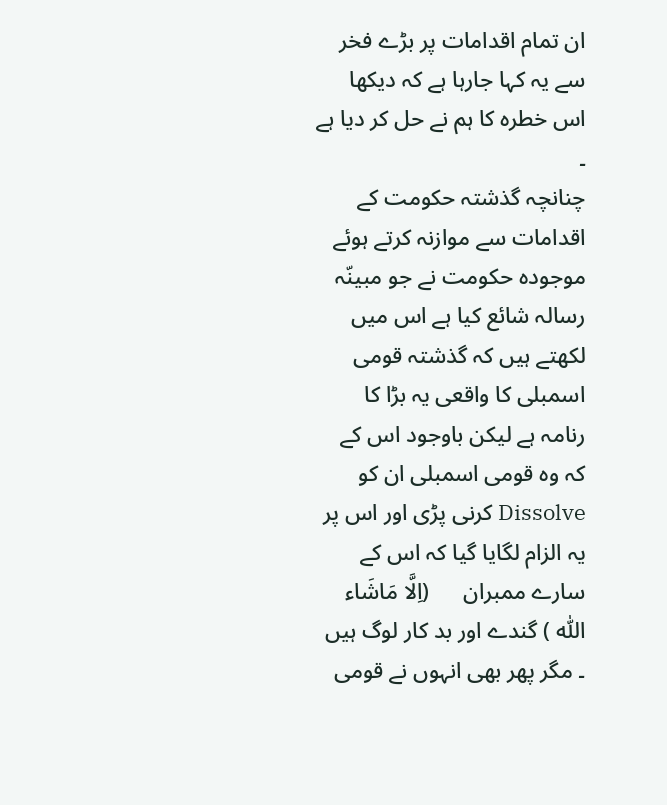ان تمام اقدامات پر بڑے فخر سے یہ کہا جارہا ہے کہ دیکھا اس خطرہ کا ہم نے حل کر دیا ہے ۔
چنانچہ گذشتہ حکومت کے اقدامات سے موازنہ کرتے ہوئے موجودہ حکومت نے جو مبینّہ رسالہ شائع کیا ہے اس میں لکھتے ہیں کہ گذشتہ قومی اسمبلی کا واقعی یہ بڑا کا رنامہ ہے لیکن باوجود اس کے کہ وہ قومی اسمبلی ان کو Dissolve کرنی پڑی اور اس پر یہ الزام لگایا گیا کہ اس کے سارے ممبران      (اِلَّا مَاشَاء اللّٰہ ) گندے اور بد کار لوگ ہیں ۔ مگر پھر بھی انہوں نے قومی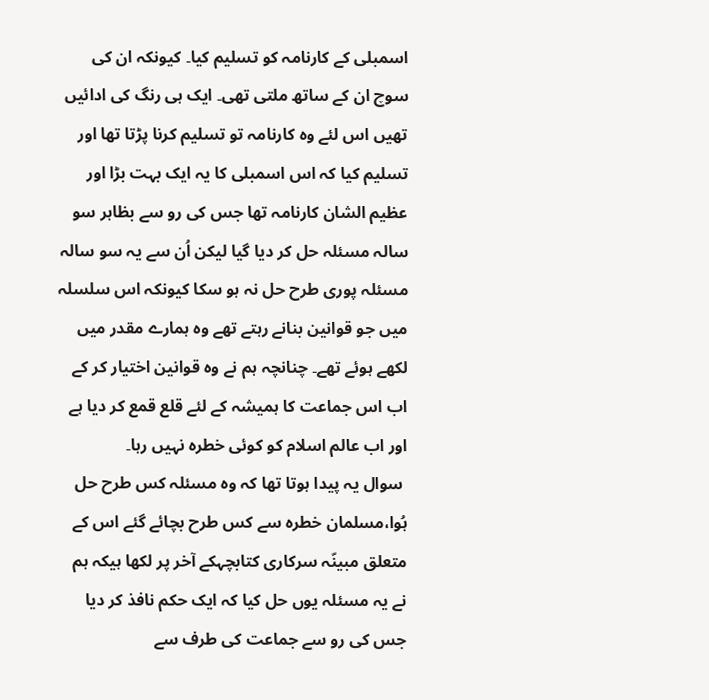اسمبلی کے کارنامہ کو تسلیم کیا۔ کیونکہ ان کی سوچ ان کے ساتھ ملتی تھی۔ ایک ہی رنگ کی ادائیں تھیں اس لئے وہ کارنامہ تو تسلیم کرنا پڑتا تھا اور تسلیم کیا کہ اس اسمبلی کا یہ ایک بہت بڑا اور عظیم الشان کارنامہ تھا جس کی رو سے بظاہر سو سالہ مسئلہ حل کر دیا گیا لیکن اُن سے یہ سو سالہ مسئلہ پوری طرح حل نہ ہو سکا کیونکہ اس سلسلہ میں جو قوانین بنانے رہتے تھے وہ ہمارے مقدر میں لکھے ہوئے تھے۔ چنانچہ ہم نے وہ قوانین اختیار کر کے اب اس جماعت کا ہمیشہ کے لئے قلع قمع کر دیا ہے اور اب عالم اسلام کو کوئی خطرہ نہیں رہا۔
 سوال یہ پیدا ہوتا تھا کہ وہ مسئلہ کس طرح حل ہُوا،مسلمان خطرہ سے کس طرح بچائے گئے اس کے متعلق مبینّہ سرکاری کتابچہکے آخر پر لکھا ہیکہ ہم نے یہ مسئلہ یوں حل کیا کہ ایک حکم نافذ کر دیا  جس کی رو سے جماعت کی طرف سے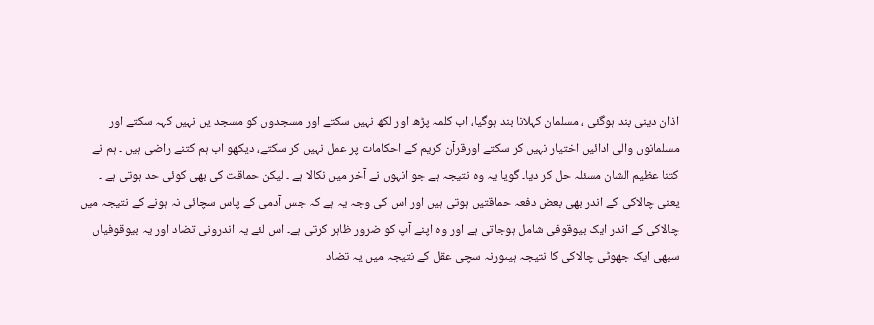اذان دینی بند ہوگئی ، مسلمان کہلانا بند ہوگیا، اب کلمہ پڑھ اور لکھ نہیں سکتے اور مسجدوں کو مسجد یں نہیں کہہ سکتے اور مسلمانوں والی ادائیں اختیار نہیں کر سکتے اورقرآن کریم کے احکامات پر عمل نہیں کر سکتے، دیکھو اب ہم کتنے راضی ہیں ۔ ہم نے کتنا عظیم الشان مسئلہ حل کر دیا۔ گویا یہ وہ نتیجہ ہے جو انہوں نے آخر میں نکالا ہے ۔ لیکن حماقت کی بھی کوئی حد ہوتی ہے ۔ یعنی چالاکی کے اندر بھی بعض دفعہ حماقتیں ہوتی ہیں اور اس کی وجہ یہ ہے کہ جس آدمی کے پاس سچائی نہ ہونے کے نتیجہ میں چالاکی کے اندر ایک بیوقوفی شامل ہوجاتی ہے اور وہ اپنے آپ کو ضرور ظاہر کرتی ہے۔ اس لئے یہ اندرونی تضاد اور یہ بیوقوفیاں سبھی ایک جھوٹی چالاکی کا نتیجہ ہیںورنہ سچی عقل کے نتیجہ میں یہ تضاد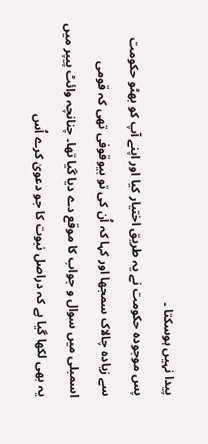پیدا نہیں ہوسکتا ۔
پس موجودہ حکومت نے یہ طریق اختیار کیا اور اپنے آپ کو بھٹو حکومت سے زیادہ چالاک سمجھا اور کہا کہ اُن کی تو بیوقوفی تھی کہ قومی اسمبلی میں سوال و جواب کا موقع دے دیا گیا تھا۔ چنانچہ وائٹ پیپر میں یہ بھی لکھا گیا ہے کہ دراصل نبوت کا جو دعویٰ کرے اُس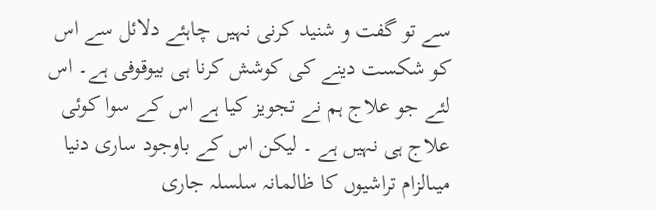سے تو گفت و شنید کرنی نہیں چاہئے دلائل سے اس کو شکست دینے کی کوشش کرنا ہی بیوقوفی ہے۔ اس لئے جو علاج ہم نے تجویز کیا ہے اس کے سوا کوئی علاج ہی نہیں ہے ۔ لیکن اس کے باوجود ساری دنیا میںالزام تراشیوں کا ظالمانہ سلسلہ جاری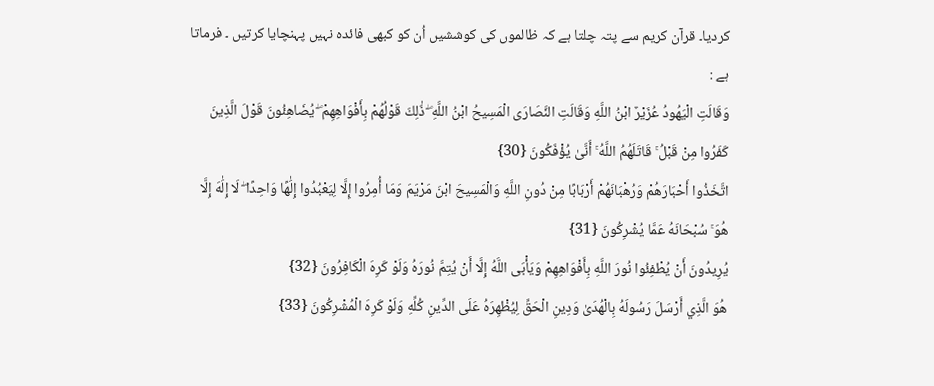کردیا۔ قرآن کریم سے پتہ چلتا ہے کہ ظالموں کی کوششیں اُن کو کبھی فائدہ نہیں پہنچایا کرتیں ۔ فرماتا ہے :
وَقَالَتِ الْيَهُودُ عُزَيْرٌ ابْنُ اللَّهِ وَقَالَتِ النَّصَارَى الْمَسِيحُ ابْنُ اللَّهِ ۖ ذَٰلِكَ قَوْلُهُمْ بِأَفْوَاهِهِمْ ۖ يُضَاهِئُونَ قَوْلَ الَّذِينَ كَفَرُوا مِنْ قَبْلُ ۚ قَاتَلَهُمُ اللَّهُ ۚ أَنَّىٰ يُؤْفَكُونَ {30}
اتَّخَذُوا أَحْبَارَهُمْ وَرُهْبَانَهُمْ أَرْبَابًا مِنْ دُونِ اللَّهِ وَالْمَسِيحَ ابْنَ مَرْيَمَ وَمَا أُمِرُوا إِلَّا لِيَعْبُدُوا إِلَٰهًا وَاحِدًا ۖ لَا إِلَٰهَ إِلَّا هُوَ ۚ سُبْحَانَهُ عَمَّا يُشْرِكُونَ {31}
يُرِيدُونَ أَنْ يُطْفِئُوا نُورَ اللَّهِ بِأَفْوَاهِهِمْ وَيَأْبَى اللَّهُ إِلَّا أَنْ يُتِمَّ نُورَهُ وَلَوْ كَرِهَ الْكَافِرُونَ {32}
هُوَ الَّذِي أَرْسَلَ رَسُولَهُ بِالْهُدَىٰ وَدِينِ الْحَقِّ لِيُظْهِرَهُ عَلَى الدِّينِ كُلِّهِ وَلَوْ كَرِهَ الْمُشْرِكُونَ {33}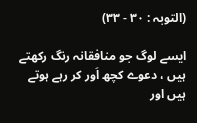(التوبہ : ۳۰ - ۳۳)

ایسے لوگ جو منافقانہ رنگ رکھتے ہیں ، دعوے کچھ اَور کر رہے ہوتے ہیں اور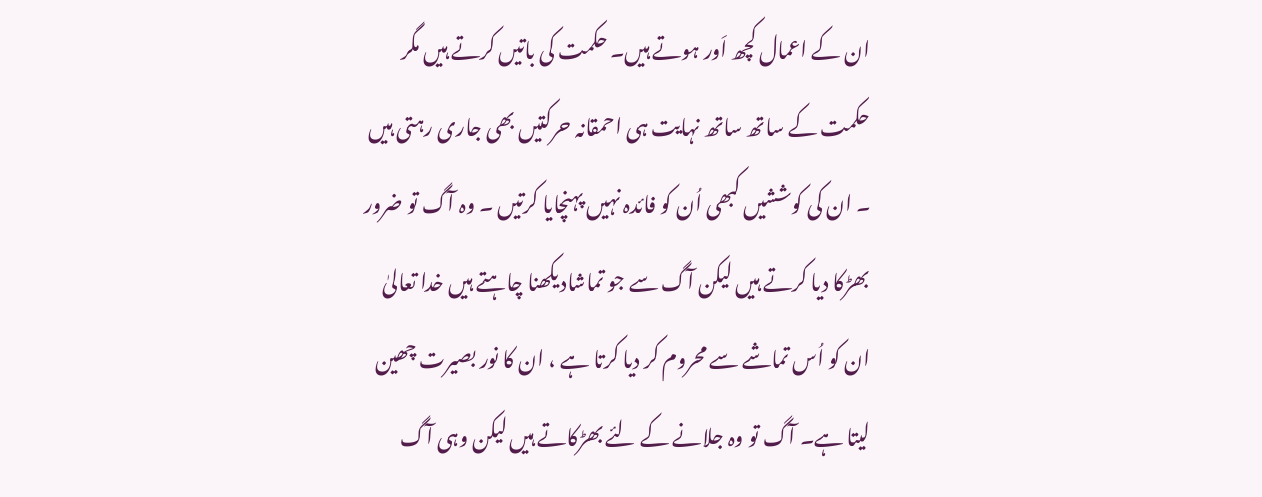ان کے اعمال کچھ اَور ہوتے ہیں۔ حکمت کی باتیں کرتے ہیں مگر حکمت کے ساتھ ساتھ نہایت ہی احمقانہ حرکتیں بھی جاری رہتی ہیں ۔ ان کی کوششیں کبھی اُن کو فائدہ نہیں پہنچایا کرتیں ۔ وہ آگ تو ضرور بھڑکا دیا کرتے ہیں لیکن آگ سے جو تماشادیکھنا چاہتے ہیں خدا تعالیٰ ان کو اُس تماشے سے محروم کر دیا کرتا ہے ، ان کا نور بصیرت چھین لیتا ہے۔ آگ تو وہ جلانے کے لئے بھڑکاتے ہیں لیکن وہی آگ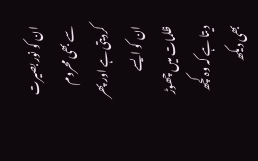ان کو نور بصیرت سے بھی محروم کردیتی ہے اور پھر ان کو ایسے ظلمات میں چھوڑ دیتا ہے کہ وہ کچھ بھی دیکھ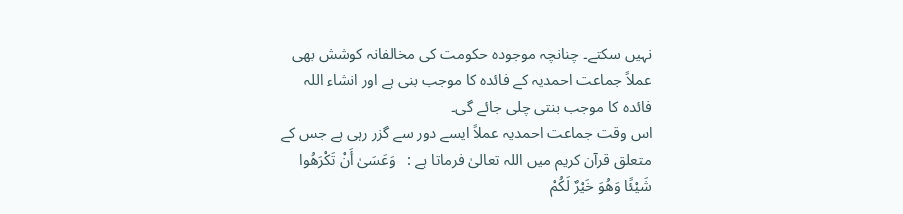نہیں سکتے۔ چنانچہ موجودہ حکومت کی مخالفانہ کوشش بھی عملاً جماعت احمدیہ کے فائدہ کا موجب بنی ہے اور انشاء اللہ فائدہ کا موجب بنتی چلی جائے گی۔
اس وقت جماعت احمدیہ عملاً ایسے دور سے گزر رہی ہے جس کے متعلق قرآن کریم میں اللہ تعالیٰ فرماتا ہے :   وَعَسَىٰ أَنْ تَكْرَهُوا شَيْئًا وَهُوَ خَيْرٌ لَكُمْ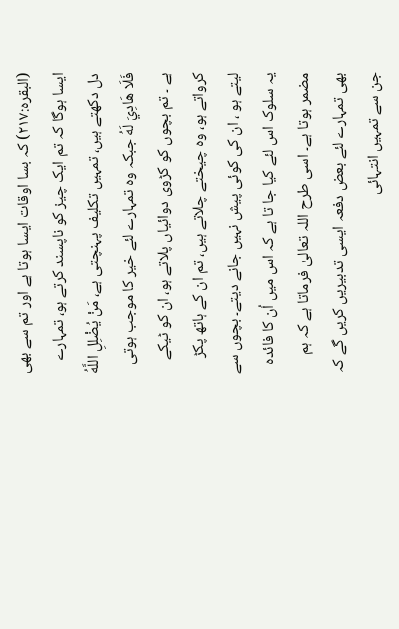(البقرہ:۲۱۷) کہ بسا اوقات ایسا ہوتا ہے اور تم سے بھی ایسا ہوگا کہ تم ایک چیز کو ناپسند کرتے ہو، تمہارے دل دکھتے ہیں، تمہیں تکلیف پہنچتی ہے، مَنْ يُضْلِلِ اللَّهُ فَلَا هَادِيَ لَهُ جبکہ وہ تمہارے لئے خیر کا موجب ہوتی ہے ۔ تم بچوں کو کڑوی دوائیاں پلاتے ہو، ان کو ٹیکے کرواتے ہو، وہ چیختے چلاتے ہیں، تم ان کے ہاتھ پکڑ لیتے ہو ، ان کی کوئی پیش نہیں جانے دیتے۔ بچوں سے یہ سلوک اس لئے کیا جا تا ہے کہ اس میں اُن کا فائدہ مضمر ہوتا ہے۔ اسی طرح اللہ تعالیٰ فرماتا ہے کہ ہم بھی تمہارے لئے بعض دفعہ ایسی تدبیریں کریں گے کہ جن سے تمہیں انتہائی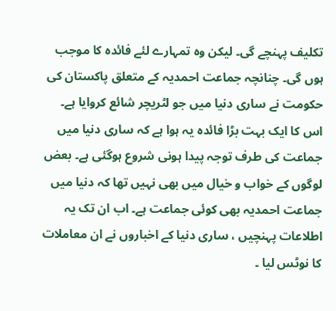تکلیف پہنچے گی۔ لیکن وہ تمہارے لئے فائدہ کا موجب ہوں گی۔ چنانچہ جماعت احمدیہ کے متعلق پاکستان کی حکومت نے ساری دنیا میں جو لٹریچر شائع کروایا ہے۔ اس کا ایک بہت بڑا فائدہ یہ ہوا ہے کہ ساری دنیا میں جماعت کی طرف توجہ پیدا ہونی شروع ہوگئی ہے۔ بعض لوگوں کے خواب و خیال میں بھی نہیں تھا کہ دنیا میں جماعت احمدیہ بھی کوئی جماعت ہے۔ اب ان تک یہ اطلاعات پہنچیں ، ساری دنیا کے اخباروں نے ان معاملات کا نوٹس لیا ۔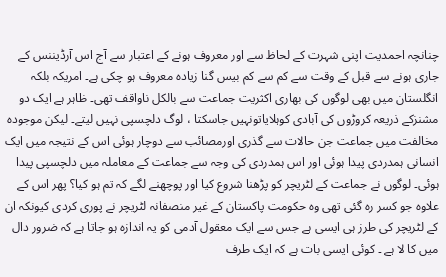چنانچہ احمدیت اپنی شہرت کے لحاظ سے اور معروف ہونے کے اعتبار سے آج اس آرڈیننس کے جاری ہونے سے قبل کے وقت سے کم سے کم بیس گنا زیادہ معروف ہو چکی ہے۔ امریکہ بلکہ انگلستان میں بھی لوگوں کی بھاری اکثریت جماعت سے بالکل ناواقف تھی۔ ظاہر ہے ایک دو مشنزکے ذریعہ کروڑوں کی آبادی کوہلایاتونہیں جاسکتا ، لوگ دلچسپی نہیں لیتے۔ لیکن موجودہ مخالفت میں جماعت جن حالات سے گذری اورمصائب سے دوچار ہوئی اس کے نتیجہ میں ایک انسانی ہمدردی پیدا ہوئی اور اس ہمدردی کی وجہ سے جماعت کے معاملہ میں دلچسپی پیدا ہوئی۔ لوگوں نے جماعت کے لٹریچر کو پڑھنا شروع کیا اور پوچھنے لگے کہ تم ہو کیا؟ پھر اس کے علاوہ جو کسر رہ گئی تھی وہ حکومت پاکستان کے غیر منصفانہ لٹریچر نے پوری کردی کیونکہ ان کے لٹریچر کی طرز ہی ایسی ہے جس سے ایک معقول آدمی کو یہ اندازہ ہو جاتا ہے کہ ضرور دال میں کا لا ہے ۔ کوئی ایسی بات ہے کہ ایک طرف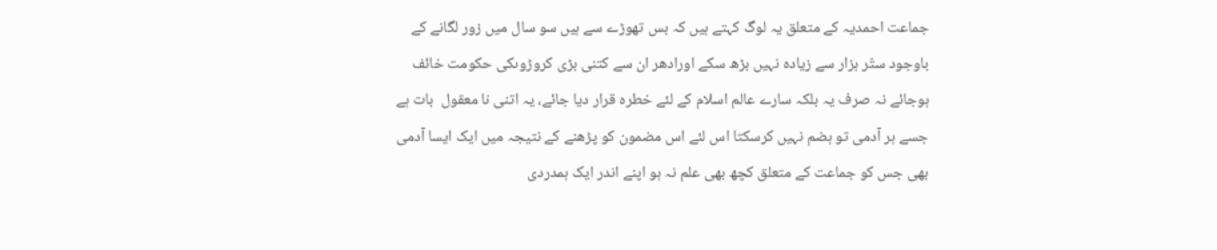جماعت احمدیہ کے متعلق یہ لوگ کہتے ہیں کہ بس تھوڑے سے ہیں سو سال میں زور لگانے کے باوجود ستّر ہزار سے زیادہ نہیں بڑھ سکے اورادھر ان سے کتنی بڑی کروڑوںکی حکومت خائف ہوجائے نہ صرف یہ بلکہ سارے عالم اسلام کے لئے خطرہ قرار دیا جائے، یہ اتنی نا معقول  بات ہے جسے ہر آدمی تو ہضم نہیں کرسکتا اس لئے اس مضمون کو پڑھنے کے نتیجہ میں ایک ایسا آدمی بھی جس کو جماعت کے متعلق کچھ بھی علم نہ ہو اپنے اندر ایک ہمدردی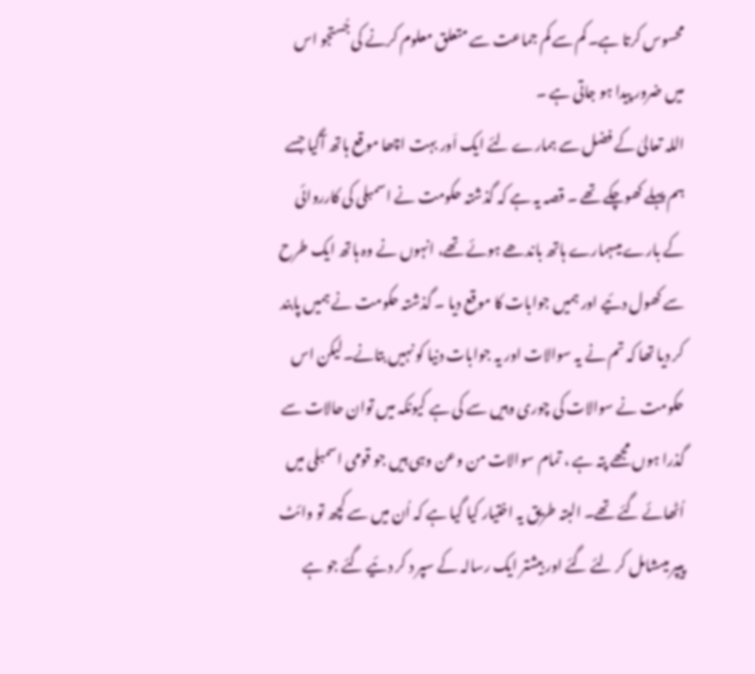محسوس کرتا ہے۔ کم سے کم جماعت سے متعلق معلوم کرنے کی جُستجو اس میں ضرور پیدا ہو جاتی ہے ۔
اللہ تعالیٰ کے فضل سے ہمارے لئے ایک اَور بہت اچھا موقع ہاتھ آگیا جسے ہم پہلے کھوچکے تھے ۔ قصہ یہ ہے کہ گذشتہ حکومت نے اسمبلی کی کارروائی کے بارے میںہمارے ہاتھ باندھے ہوئے تھے، انہوں نے وہ ہاتھ ایک طرح سے کھول دئیے اور ہمیں جوابات کا موقع دیا ۔ گذشتہ حکومت نے ہمیں پابند کر دیا تھا کہ تم نے یہ سوالات اور یہ جوابات دنیا کو نہیں بتانے۔لیکن اس حکومت نے سوالات کی چوری وہیں سے کی ہے کیونکہ میں توان حالات سے گذرا ہوں مجھے پتہ ہے ، تمام سوالات من وعن وہی ہیں جو قومی اسمبلی میں اُٹھائے گئے تھے۔ البتہ طریق یہ اختیار کیا گیا ہے کہ اُن میں سے کچھ تو وائٹ پیپر میںشامل کر لئے گئے اور بیشتر ایک رسالہ کے سپر د کر دئیے گئے جو ہے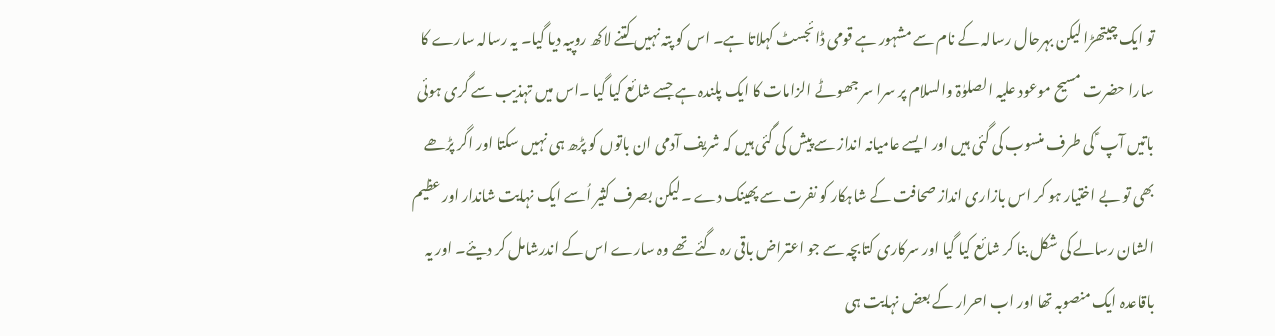تو ایک چیتھڑا لیکن بہرحال رسالہ کے نام سے مشہور ہے قومی ڈائجسٹ کہلاتا ہے۔ اس کو پتہ نہیں کتنے لاکھ روپیہ دیا گیا۔ یہ رسالہ سارے کا سارا حضرت مسیح موعود علیہ الصلوٰۃ والسلام پر سرا سر جھوٹے الزامات کا ایک پلندہ ہے جسے شائع کیا گیا ۔اس میں تہذیب سے گری ہوئی باتیں آپ ؑ کی طرف منسوب کی گئی ہیں اور ایسے عامیانہ انداز سے پیش کی گئی ہیں کہ شریف آدمی ان باتوں کو پڑھ ہی نہیں سکتا اور اگر پڑھے بھی تو بے اختیار ہو کر اس بازاری انداز صحافت کے شاہکار کو نفرت سے پھینک دے ۔لیکن بصرف کثیر اُسے ایک نہایت شاندار اور عظیم الشان رسالے کی شکل بنا کر شائع کیا گیا اور سرکاری کتابچہ سے جو اعتراض باقی رہ گئے تھے وہ سارے اس کے اندرشامل کر دیئے۔ اور یہ باقاعدہ ایک منصوبہ تھا اور اب احرار کے بعض نہایت ہی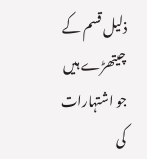ذلیل قسم کے چیتھڑے ہیں جو اشتہارات کی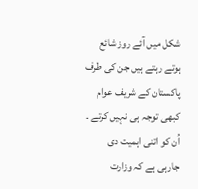شکل میں آئے روز شائع ہوتے رہتے ہیں جن کی طرف پاکستان کے شریف عوام کبھی توجہ ہی نہیں کرتے ۔ اُن کو اتنی اہمیت دی جارہی ہے کہ وزارت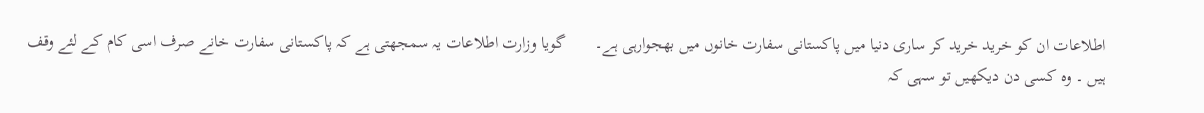اطلاعات ان کو خرید خرید کر ساری دنیا میں پاکستانی سفارت خانوں میں بھجوارہی ہے۔       گویا وزارت اطلاعات یہ سمجھتی ہے کہ پاکستانی سفارت خانے صرف اسی کام کے لئے وقف ہیں ۔ وہ کسی دن دیکھیں تو سہی کہ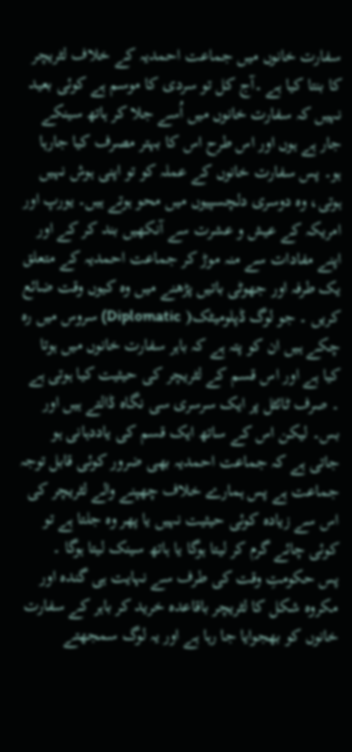سفارت خانوں میں جماعت احمدیہ کے خلاف لٹریچر کا بنتا کیا ہے ۔آج کل تو سردی کا موسم ہے کوئی بعید نہیں کہ سفارت خانوں میں اُسے جلا کر ہاتھ سینکے جار ہے ہوں اور اس طرح اس کا بہتر مصرف کیا جارہا ہو۔ پس سفارت خانوں کے عملہ کو تو اپنی ہوش نہیں ہوتی، وہ دوسری دلچسپیوں میں محو ہوتے ہیں۔ یورپ اور امریکہ کے عیش و عشرت سے آنکھیں بند کر کے اور اپنے مفادات سے منہ موڑ کر جماعت احمدیہ کے متعلق یک طرفہ اور جھوٹی باتیں پڑھنے میں وہ کیوں وقت ضائع کریں ۔ جو لوگ ڈپلومیٹک( Diplomatic) سروس میں رہ چکے ہیں ان کو پتہ ہے کہ باہر سفارت خانوں میں ہوتا کیا ہے اور اس قسم کے لٹریچر کی حیثیت کیا ہوتی ہے ۔ صرف ٹائٹل پر ایک سرسری سی نگاہ ڈالتے ہیں اور بس۔ لیکن اس کے ساتھ ایک قسم کی یاددہانی ہو جاتی ہے کہ جماعت احمدیہ بھی ضرور کوئی قابل توجہ جماعت ہے پس ہمارے خلاف چھپنے والے لٹریچر کی اس سے زیادہ کوئی حیثیت نہیں یا پھر وہ جلتا ہے تو کوئی چائے گرم کر لیتا ہوگا یا ہاتھ سینک لیتا ہوگا ۔
پس حکومتِ وقت کی طرف سے نہایت ہی گندہ اور مکروہ شکل کا لٹریچر باقاعدہ خرید کر باہر کے سفارت خانوں کو بھجوایا جا رہا ہے اور یہ لوگ سمجھتے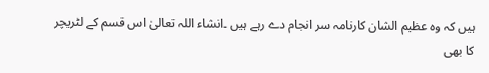ہیں کہ وہ عظیم الشان کارنامہ سر انجام دے رہے ہیں ۔انشاء اللہ تعالیٰ اس قسم کے لٹریچر کا بھی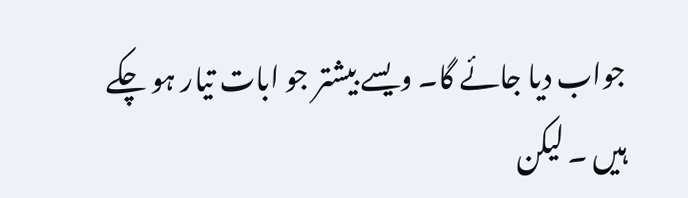جواب دیا جائے گا۔ ویسے بیشتر جو ابات تیار ہو چکے ہیں ۔ لیکن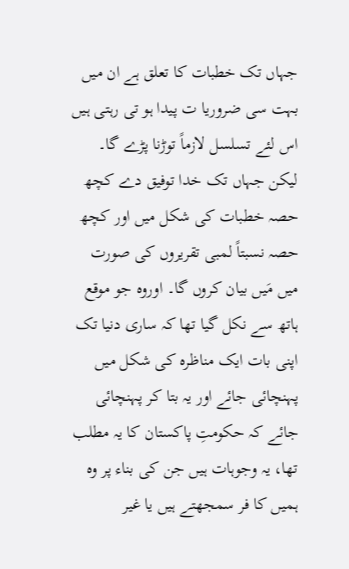جہاں تک خطبات کا تعلق ہے ان میں بہت سی ضروریا ت پیدا ہو تی رہتی ہیں اس لئے تسلسل لازماً توڑنا پڑے گا۔ لیکن جہاں تک خدا توفیق دے کچھ حصہ خطبات کی شکل میں اور کچھ حصہ نسبتاً لمبی تقریروں کی صورت میں مَیں بیان کروں گا۔ اوروہ جو موقع ہاتھ سے نکل گیا تھا کہ ساری دنیا تک اپنی بات ایک مناظرہ کی شکل میں پہنچائی جائے اور یہ بتا کر پہنچائی جائے کہ حکومتِ پاکستان کا یہ مطلب تھا، یہ وجوہات ہیں جن کی بناء پر وہ ہمیں کا فر سمجھتے ہیں یا غیر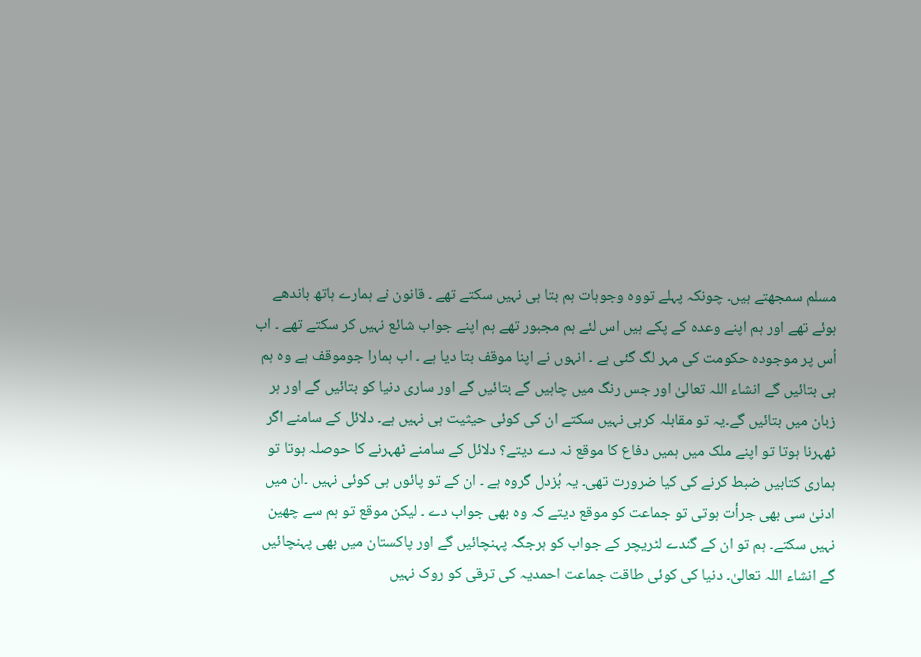مسلم سمجھتے ہیں۔ چونکہ پہلے تووہ وجوہات ہم بتا ہی نہیں سکتے تھے ۔ قانون نے ہمارے ہاتھ باندھے ہوئے تھے اور ہم اپنے وعدہ کے پکے ہیں اس لئے ہم مجبور تھے ہم اپنے جواب شائع نہیں کر سکتے تھے ۔ اب اُس پر موجودہ حکومت کی مہر لگ گئی ہے ۔ انہوں نے اپنا موقف بتا دیا ہے ۔ اب ہمارا جوموقف ہے وہ ہم ہی بتائیں گے انشاء اللہ تعالیٰ اور جس رنگ میں چاہیں گے بتائیں گے اور ساری دنیا کو بتائیں گے اور ہر زبان میں بتائیں گے۔یہ تو مقابلہ کرہی نہیں سکتے ان کی کوئی حیثیت ہی نہیں ہے۔ دلائل کے سامنے اگر ٹھہرنا ہوتا تو اپنے ملک میں ہمیں دفاع کا موقع نہ دے دیتے؟ دلائل کے سامنے ٹھہرنے کا حوصلہ ہوتا تو ہماری کتابیں ضبط کرنے کی کیا ضرورت تھی۔ یہ بُزدل گروہ ہے ۔ ان کے تو پائوں ہی کوئی نہیں ۔ان میں ادنیٰ سی بھی جرأت ہوتی تو جماعت کو موقع دیتے کہ وہ بھی جواب دے ۔ لیکن موقع تو ہم سے چھین نہیں سکتے۔ ہم تو ان کے گندے لٹریچر کے جواب کو ہرجگہ پہنچائیں گے اور پاکستان میں بھی پہنچائیں گے انشاء اللہ تعالیٰ۔ دنیا کی کوئی طاقت جماعت احمدیہ کی ترقی کو روک نہیں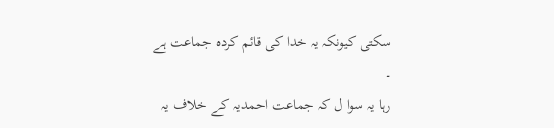سکتی کیونکہ یہ خدا کی قائم کردہ جماعت ہے ۔
رہا یہ سوا ل کہ جماعت احمدیہ کے خلاف یہ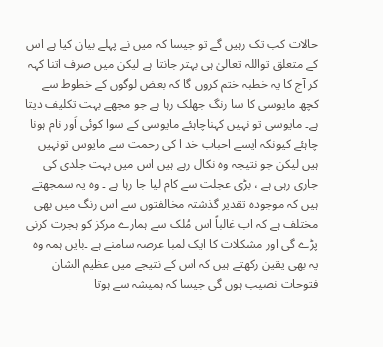حالات کب تک رہیں گے تو جیسا کہ میں نے پہلے بیان کیا ہے اس کے متعلق تواللہ تعالیٰ ہی بہتر جانتا ہے لیکن میں صرف اتنا کہہ کر آج کا یہ خطبہ ختم کروں گا کہ بعض لوگوں کے خطوط سے کچھ مایوسی کا سا رنگ جھلک رہا ہے جو مجھے بہت تکلیف دیتا ہے۔ مایوسی تو نہیں کہناچاہئے مایوسی کے سوا کوئی اَور نام ہونا چاہئے کیونکہ ایسے احباب خد ا کی رحمت سے مایوس تونہیں ہیں لیکن جو نتیجہ وہ نکال رہے ہیں اس میں بہت جلدی کی جاری رہی ہے ، بڑی عجلت سے کام لیا جا رہا ہے ۔ وہ یہ سمجھتے ہیں کہ موجودہ تقدیر گذشتہ مخالفتوں سے اس رنگ میں بھی مختلف ہے کہ اب غالباً اس مُلک سے ہمارے مرکز کو ہجرت کرنی پڑے گی اور مشکلات کا ایک لمبا عرصہ سامنے ہے ۔بایں ہمہ وہ یہ بھی یقین رکھتے ہیں کہ اس کے نتیجے میں عظیم الشان فتوحات نصیب ہوں گی جیسا کہ ہمیشہ سے ہوتا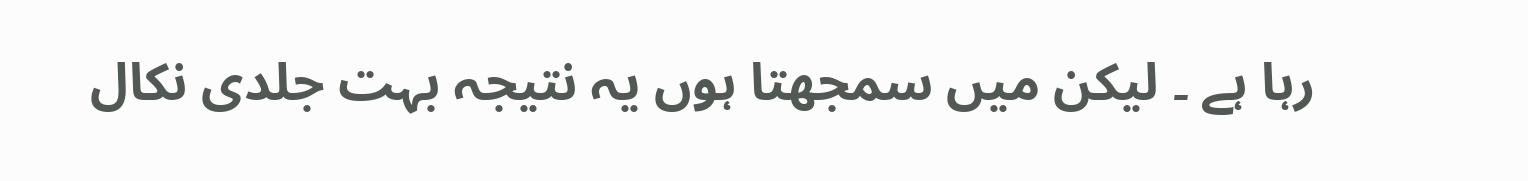رہا ہے ۔ لیکن میں سمجھتا ہوں یہ نتیجہ بہت جلدی نکال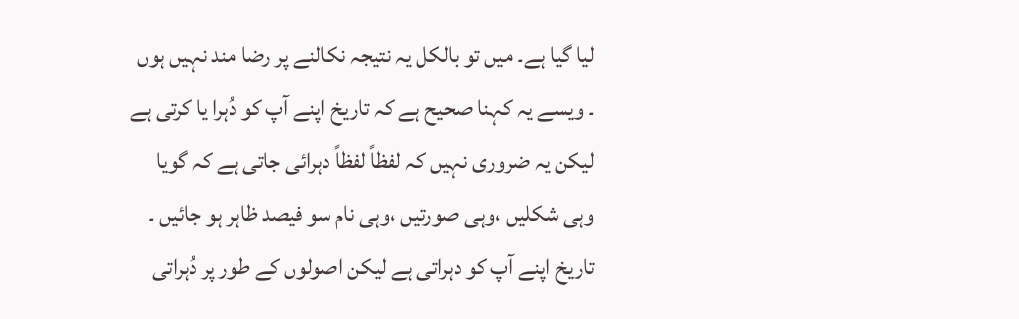لیا گیا ہے۔ میں تو بالکل یہ نتیجہ نکالنے پر رضا مند نہیں ہوں ۔ ویسے یہ کہنا صحیح ہے کہ تاریخ اپنے آپ کو دُہرا یا کرتی ہے لیکن یہ ضروری نہیں کہ لفظاً لفظاً دہرائی جاتی ہے کہ گویا وہی شکلیں ،وہی صورتیں ،وہی نام سو فیصد ظاہر ہو جائیں ۔ تاریخ اپنے آپ کو دہراتی ہے لیکن اصولوں کے طور پر دُہراتی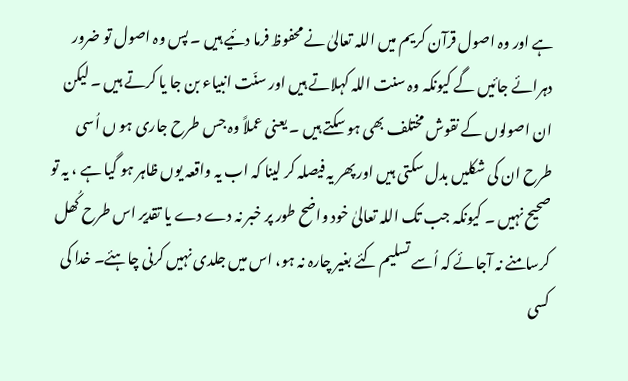ہے اور وہ اصول قرآن کریم میں اللہ تعالیٰ نے محفوظ فرما دئیے ہیں ۔ پس وہ اصول تو ضرور دہرائے جائیں گے کیونکہ وہ سنت اللہ کہلاتے ہیں اور سنّت انبیاء بن جا یا کرتے ہیں ۔ لیکن ان اصولوں کے نقوش مختلف بھی ہو سکتے ہیں ۔ یعنی عملاً وہ جس طرح جاری ہو ں اُسی طرح ان کی شکلیں بدل سکتی ہیں اور پھر یہ فیصلہ کر لینا کہ اب یہ واقعہ یوں ظاہر ہو گیا ہے ، یہ تو صحیح نہیں ۔ کیونکہ جب تک اللہ تعالیٰ خود واضح طور پر خبر نہ دے دے یا تقدیر اس طرح کُھل کرسامنے نہ آجائے کہ اُسے تسلیم کئے بغیر چارہ نہ ہو، اس میں جلدی نہیں کرنی چاہئے۔ خدا کی کسی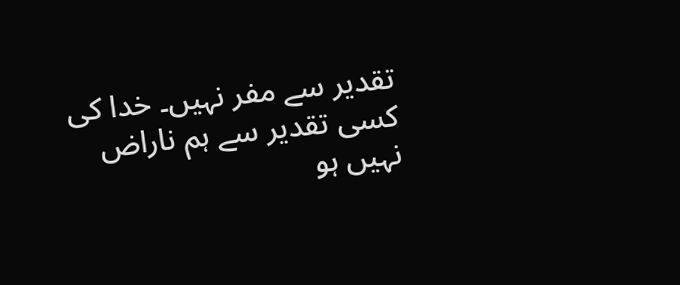تقدیر سے مفر نہیں۔ خدا کی کسی تقدیر سے ہم ناراض نہیں ہو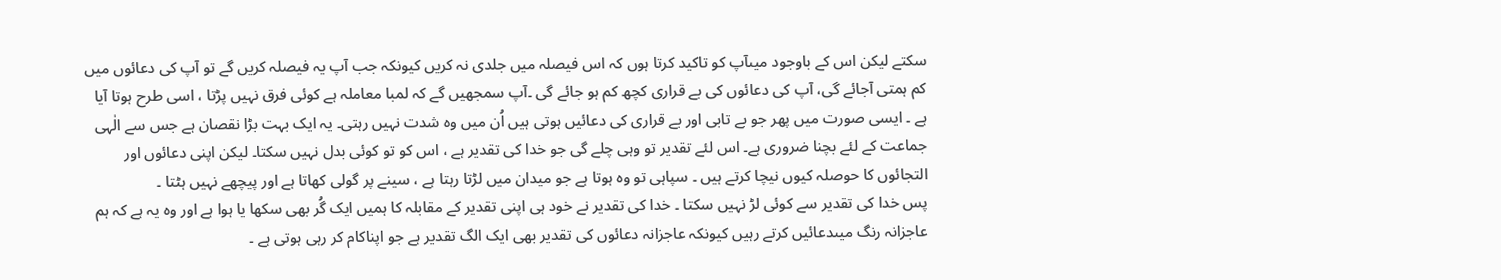سکتے لیکن اس کے باوجود میںآپ کو تاکید کرتا ہوں کہ اس فیصلہ میں جلدی نہ کریں کیونکہ جب آپ یہ فیصلہ کریں گے تو آپ کی دعائوں میں کم ہمتی آجائے گی، آپ کی دعائوں کی بے قراری کچھ کم ہو جائے گی ۔آپ سمجھیں گے کہ لمبا معاملہ ہے کوئی فرق نہیں پڑتا ، اسی طرح ہوتا آیا ہے ۔ ایسی صورت میں پھر جو بے تابی اور بے قراری کی دعائیں ہوتی ہیں اُن میں وہ شدت نہیں رہتی۔ یہ ایک بہت بڑا نقصان ہے جس سے الٰہی جماعت کے لئے بچنا ضروری ہے۔ اس لئے تقدیر تو وہی چلے گی جو خدا کی تقدیر ہے ، اس کو تو کوئی بدل نہیں سکتا۔ لیکن اپنی دعائوں اور التجائوں کا حوصلہ کیوں نیچا کرتے ہیں ۔ سپاہی تو وہ ہوتا ہے جو میدان میں لڑتا رہتا ہے ، سینے پر گولی کھاتا ہے اور پیچھے نہیں ہٹتا ۔
پس خدا کی تقدیر سے کوئی لڑ نہیں سکتا ۔ خدا کی تقدیر نے خود ہی اپنی تقدیر کے مقابلہ کا ہمیں ایک گُر بھی سکھا یا ہوا ہے اور وہ یہ ہے کہ ہم عاجزانہ رنگ میںدعائیں کرتے رہیں کیونکہ عاجزانہ دعائوں کی تقدیر بھی ایک الگ تقدیر ہے جو اپناکام کر رہی ہوتی ہے ۔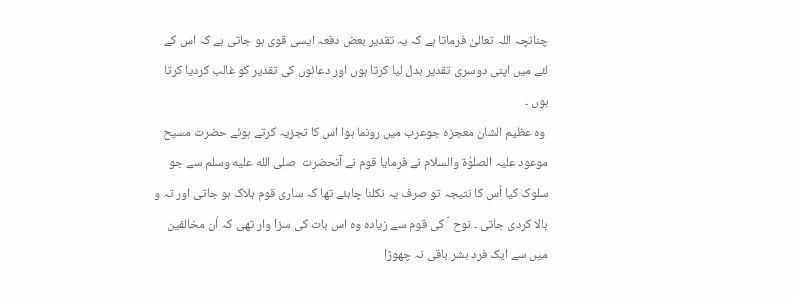چنانچہ اللہ تعالیٰ فرماتا ہے کہ یہ تقدیر بعض دفعہ ایسی قوی ہو جاتی ہے کہ اس کے لئے میں اپنی دوسری تقدیر بدل لیا کرتا ہوں اور دعائوں کی تقدیر کو غالب کردیا کرتا ہوں ۔
 وہ عظیم الشان معجزہ جوعرب میں رونما ہوا اس کا تجزیہ کرتے ہوئے حضرت مسیح موعود علیہ الصلوٰۃ والسلام نے فرمایا قوم نے آنحضرت  صلى الله عليه وسلم سے جو سلوک کیا اُس کا نتیجہ تو صرف یہ نکلنا چاہئے تھا کہ ساری قوم ہلاک ہو جاتی اور تہ و بالا کردی جاتی ۔ نوح  ؑ کی قوم سے زیادہ وہ اس بات کی سزا وار تھی کہ اُن مخالفین میں سے ایک فرد بشر باقی نہ چھوڑا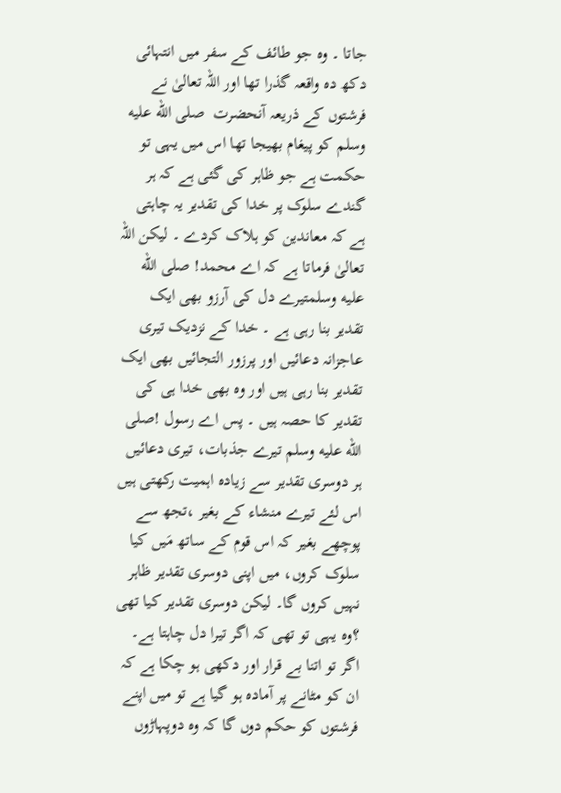جاتا ۔ وہ جو طائف کے سفر میں انتہائی دکھ دہ واقعہ گذرا تھا اور اللہ تعالیٰ نے فرشتوں کے ذریعہ آنحضرت  صلى الله عليه وسلم کو پیغام بھیجا تھا اس میں یہی تو حکمت ہے جو ظاہر کی گئی ہے کہ ہر گندے سلوک پر خدا کی تقدیر یہ چاہتی ہے کہ معاندین کو ہلاک کردے ۔ لیکن اللہ تعالیٰ فرماتا ہے کہ اے محمد! صلى الله عليه وسلمتیرے دل کی آرزو بھی ایک تقدیر بنا رہی ہے ۔ خدا کے نزدیک تیری عاجزانہ دعائیں اور پرزور التجائیں بھی ایک تقدیر بنا رہی ہیں اور وہ بھی خدا ہی کی تقدیر کا حصہ ہیں ۔ پس اے رسول !صلى الله عليه وسلم تیرے جذبات، تیری دعائیں ہر دوسری تقدیر سے زیادہ اہمیت رکھتی ہیں اس لئے تیرے منشاء کے بغیر ،تجھ سے پوچھے بغیر کہ اس قوم کے ساتھ مَیں کیا سلوک کروں، میں اپنی دوسری تقدیر ظاہر نہیں کروں گا۔ لیکن دوسری تقدیر کیا تھی ؟وہ یہی تو تھی کہ اگر تیرا دل چاہتا ہے۔ اگر تو اتنا بے قرار اور دکھی ہو چکا ہے کہ ان کو مٹانے پر آمادہ ہو گیا ہے تو میں اپنے فرشتوں کو حکم دوں گا کہ وہ دوپہاڑوں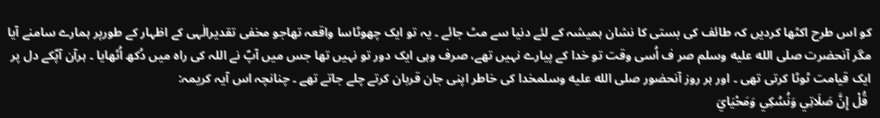کو اس طرح اکٹھا کردیں کہ طائف کی بستی کا نشان ہمیشہ کے لئے دنیا سے مٹ جائے ۔ یہ تو ایک چھوٹاسا واقعہ تھاجو مخفی تقدیرالٰہی کے اظہار کے طورپر ہمارے سامنے آیا مگر آنحضرت صلى الله عليه وسلم صر ف اُسی وقت تو خدا کے پیارے نہیں تھے، صرف وہی ایک دور تو نہیں تھا جس میں آپؐ نے اللہ کی راہ میں دُکھ اُٹھایا ۔ ہرآن آپؐکے دل پر ایک قیامت ٹوٹا کرتی تھی ۔ اور ہر روز آنحضور صلى الله عليه وسلمخدا کی خاطر اپنی جان قربان کرتے چلے جاتے تھے ۔ چنانچہ اس آیہ کریمہ:
 قُلْ إِنَّ صَلَاتِي وَنُسُكِي وَمَحْيَايَ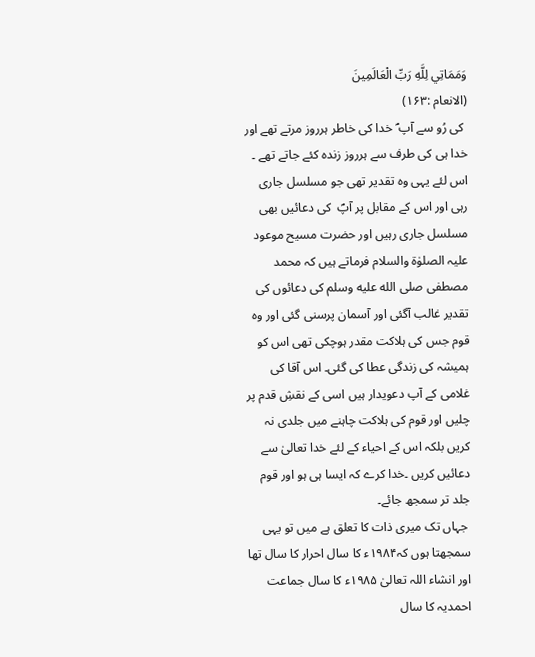وَمَمَاتِي لِلَّهِ رَبِّ الْعَالَمِينَ
(الانعام :۱۶۳)
 کی رُو سے آپ ؐ خدا کی خاطر ہرروز مرتے تھے اور خدا ہی کی طرف سے ہرروز زندہ کئے جاتے تھے ۔ اس لئے یہی وہ تقدیر تھی جو مسلسل جاری رہی اور اس کے مقابل پر آپؐ  کی دعائیں بھی مسلسل جاری رہیں اور حضرت مسیح موعود علیہ الصلوٰۃ والسلام فرماتے ہیں کہ محمد مصطفی صلى الله عليه وسلم کی دعائوں کی تقدیر غالب آگئی اور آسمان پرسنی گئی اور وہ قوم جس کی ہلاکت مقدر ہوچکی تھی اس کو ہمیشہ کی زندگی عطا کی گئی۔ اس آقا کی غلامی کے آپ دعویدار ہیں اسی کے نقشِ قدم پر چلیں اور قوم کی ہلاکت چاہنے میں جلدی نہ کریں بلکہ اس کے احیاء کے لئے خدا تعالیٰ سے دعائیں کریں ۔خدا کرے کہ ایسا ہی ہو اور قوم جلد تر سمجھ جائے۔
 جہاں تک میری ذات کا تعلق ہے میں تو یہی سمجھتا ہوں کہ۱۹۸۴ء کا سال احرار کا سال تھا اور انشاء اللہ تعالیٰ ۱۹۸۵ء کا سال جماعت احمدیہ کا سال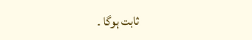ثابت ہوگا ۔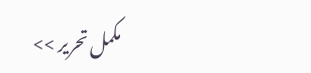مکمل تحریر >>